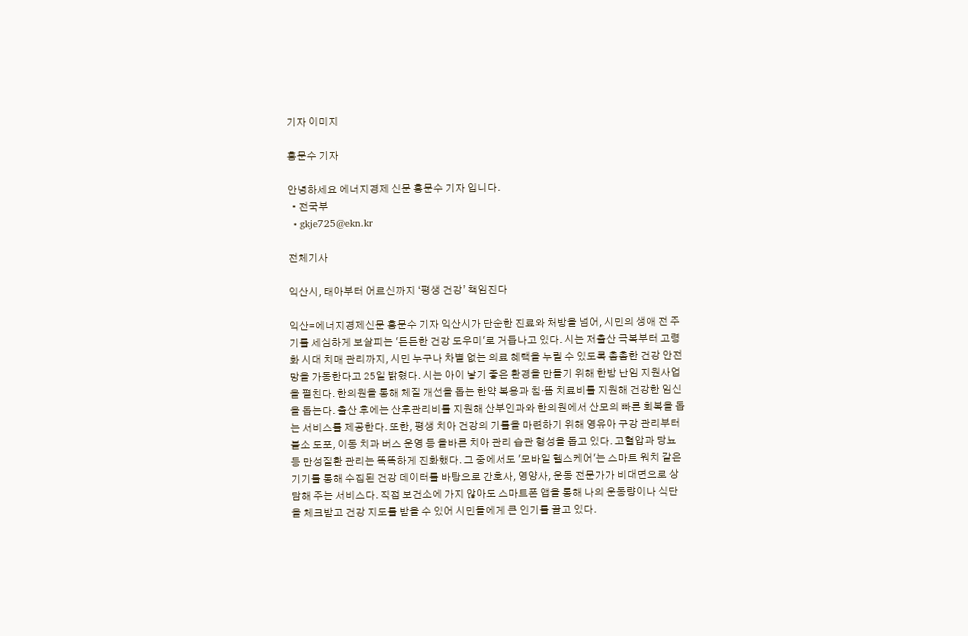기자 이미지

홍문수 기자

안녕하세요 에너지경제 신문 홍문수 기자 입니다.
  • 전국부
  • gkje725@ekn.kr

전체기사

익산시, 태아부터 어르신까지 ‘평생 건강’ 책임진다

익산=에너지경제신문 홍문수 기자 익산시가 단순한 진료와 처방을 넘어, 시민의 생애 전 주기를 세심하게 보살피는 '든든한 건강 도우미'로 거듭나고 있다. 시는 저출산 극복부터 고령화 시대 치매 관리까지, 시민 누구나 차별 없는 의료 혜택을 누릴 수 있도록 촘촘한 건강 안전망을 가동한다고 25일 밝혔다. 시는 아이 낳기 좋은 환경을 만들기 위해 한방 난임 지원사업을 펼친다. 한의원을 통해 체질 개선을 돕는 한약 복용과 침·뜸 치료비를 지원해 건강한 임신을 돕는다. 출산 후에는 산후관리비를 지원해 산부인과와 한의원에서 산모의 빠른 회복을 돕는 서비스를 제공한다. 또한, 평생 치아 건강의 기틀을 마련하기 위해 영유아 구강 관리부터 불소 도포, 이동 치과 버스 운영 등 올바른 치아 관리 습관 형성을 돕고 있다. 고혈압과 당뇨 등 만성질환 관리는 똑똑하게 진화했다. 그 중에서도 '모바일 헬스케어'는 스마트 워치 같은 기기를 통해 수집된 건강 데이터를 바탕으로 간호사, 영양사, 운동 전문가가 비대면으로 상담해 주는 서비스다. 직접 보건소에 가지 않아도 스마트폰 앱을 통해 나의 운동량이나 식단을 체크받고 건강 지도를 받을 수 있어 시민들에게 큰 인기를 끌고 있다.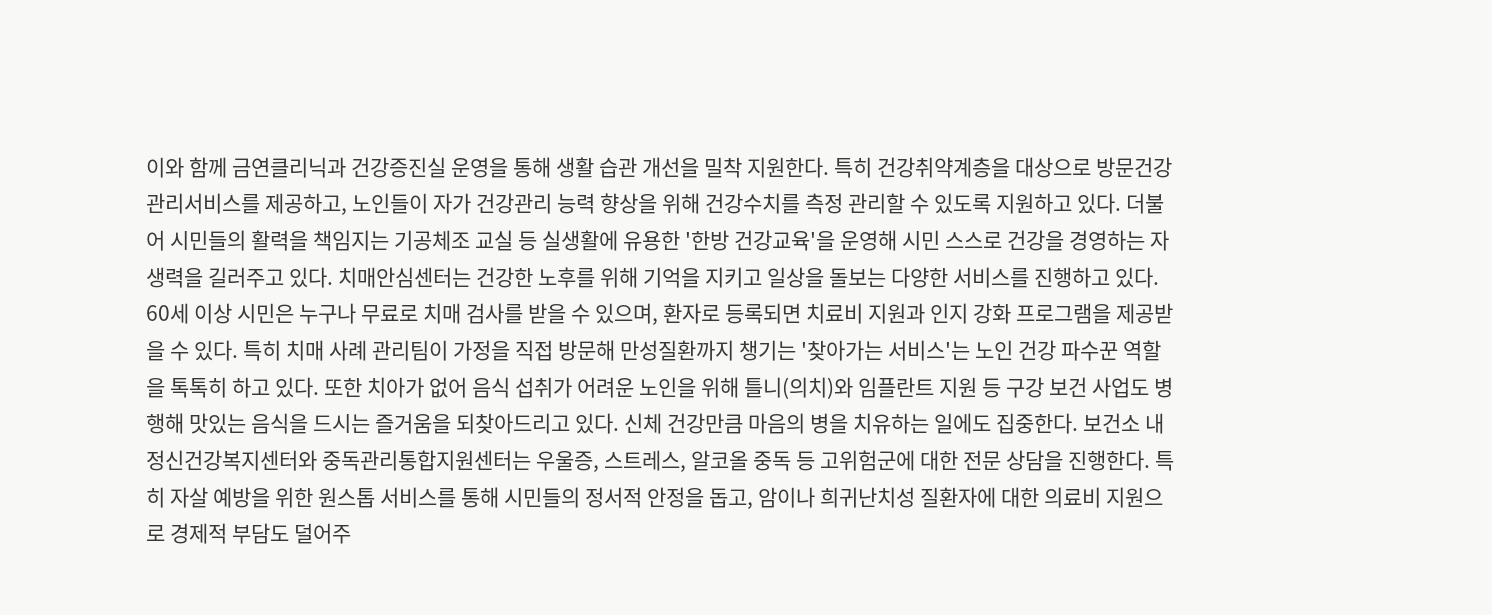이와 함께 금연클리닉과 건강증진실 운영을 통해 생활 습관 개선을 밀착 지원한다. 특히 건강취약계층을 대상으로 방문건강관리서비스를 제공하고, 노인들이 자가 건강관리 능력 향상을 위해 건강수치를 측정 관리할 수 있도록 지원하고 있다. 더불어 시민들의 활력을 책임지는 기공체조 교실 등 실생활에 유용한 '한방 건강교육'을 운영해 시민 스스로 건강을 경영하는 자생력을 길러주고 있다. 치매안심센터는 건강한 노후를 위해 기억을 지키고 일상을 돌보는 다양한 서비스를 진행하고 있다. 60세 이상 시민은 누구나 무료로 치매 검사를 받을 수 있으며, 환자로 등록되면 치료비 지원과 인지 강화 프로그램을 제공받을 수 있다. 특히 치매 사례 관리팀이 가정을 직접 방문해 만성질환까지 챙기는 '찾아가는 서비스'는 노인 건강 파수꾼 역할을 톡톡히 하고 있다. 또한 치아가 없어 음식 섭취가 어려운 노인을 위해 틀니(의치)와 임플란트 지원 등 구강 보건 사업도 병행해 맛있는 음식을 드시는 즐거움을 되찾아드리고 있다. 신체 건강만큼 마음의 병을 치유하는 일에도 집중한다. 보건소 내 정신건강복지센터와 중독관리통합지원센터는 우울증, 스트레스, 알코올 중독 등 고위험군에 대한 전문 상담을 진행한다. 특히 자살 예방을 위한 원스톱 서비스를 통해 시민들의 정서적 안정을 돕고, 암이나 희귀난치성 질환자에 대한 의료비 지원으로 경제적 부담도 덜어주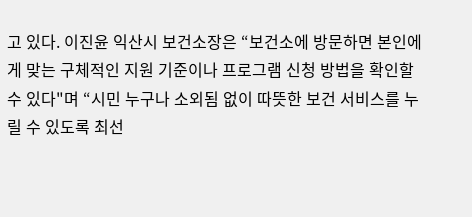고 있다. 이진윤 익산시 보건소장은 “보건소에 방문하면 본인에게 맞는 구체적인 지원 기준이나 프로그램 신청 방법을 확인할 수 있다"며 “시민 누구나 소외됨 없이 따뜻한 보건 서비스를 누릴 수 있도록 최선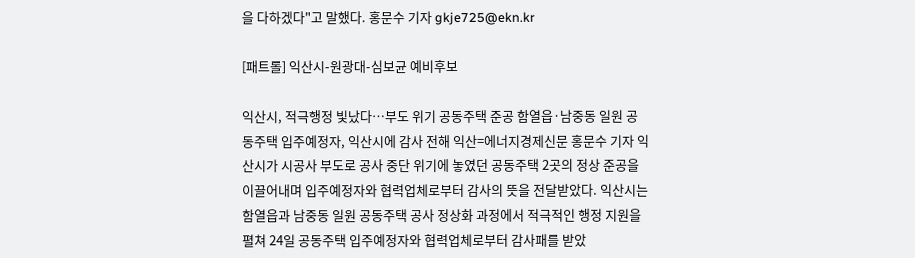을 다하겠다"고 말했다. 홍문수 기자 gkje725@ekn.kr

[패트롤] 익산시-원광대-심보균 예비후보

익산시, 적극행정 빛났다…부도 위기 공동주택 준공 함열읍·남중동 일원 공동주택 입주예정자, 익산시에 감사 전해 익산=에너지경제신문 홍문수 기자 익산시가 시공사 부도로 공사 중단 위기에 놓였던 공동주택 2곳의 정상 준공을 이끌어내며 입주예정자와 협력업체로부터 감사의 뜻을 전달받았다. 익산시는 함열읍과 남중동 일원 공동주택 공사 정상화 과정에서 적극적인 행정 지원을 펼쳐 24일 공동주택 입주예정자와 협력업체로부터 감사패를 받았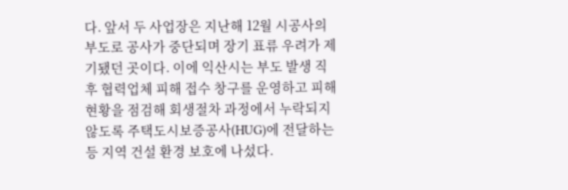다. 앞서 두 사업장은 지난해 12월 시공사의 부도로 공사가 중단되며 장기 표류 우려가 제기됐던 곳이다. 이에 익산시는 부도 발생 직후 협력업체 피해 접수 창구를 운영하고 피해 현황을 점검해 회생절차 과정에서 누락되지 않도록 주택도시보증공사(HUG)에 전달하는 등 지역 건설 환경 보호에 나섰다.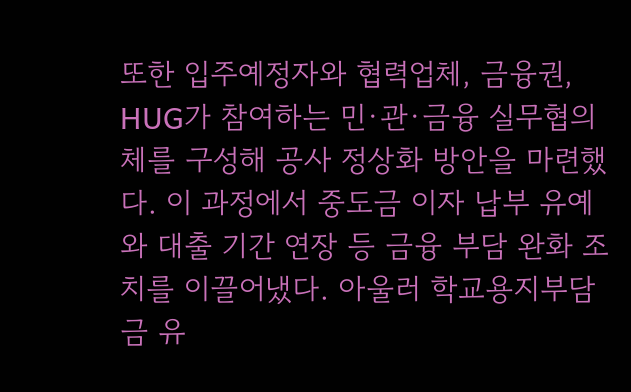또한 입주예정자와 협력업체, 금융권, HUG가 참여하는 민·관·금융 실무협의체를 구성해 공사 정상화 방안을 마련했다. 이 과정에서 중도금 이자 납부 유예와 대출 기간 연장 등 금융 부담 완화 조치를 이끌어냈다. 아울러 학교용지부담금 유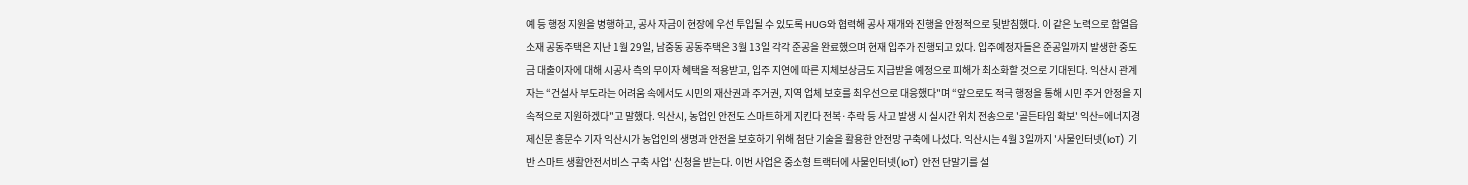예 등 행정 지원을 병행하고, 공사 자금이 현장에 우선 투입될 수 있도록 HUG와 협력해 공사 재개와 진행을 안정적으로 뒷받침했다. 이 같은 노력으로 함열읍 소재 공동주택은 지난 1월 29일, 남중동 공동주택은 3월 13일 각각 준공을 완료했으며 현재 입주가 진행되고 있다. 입주예정자들은 준공일까지 발생한 중도금 대출이자에 대해 시공사 측의 무이자 혜택을 적용받고, 입주 지연에 따른 지체보상금도 지급받을 예정으로 피해가 최소화할 것으로 기대된다. 익산시 관계자는 “건설사 부도라는 어려움 속에서도 시민의 재산권과 주거권, 지역 업체 보호를 최우선으로 대응했다"며 “앞으로도 적극 행정을 통해 시민 주거 안정을 지속적으로 지원하겠다"고 말했다. 익산시, 농업인 안전도 스마트하게 지킨다 전복·추락 등 사고 발생 시 실시간 위치 전송으로 '골든타임 확보' 익산=에너지경제신문 홍문수 기자 익산시가 농업인의 생명과 안전을 보호하기 위해 첨단 기술을 활용한 안전망 구축에 나섰다. 익산시는 4월 3일까지 '사물인터넷(IoT) 기반 스마트 생활안전서비스 구축 사업' 신청을 받는다. 이번 사업은 중소형 트랙터에 사물인터넷(IoT) 안전 단말기를 설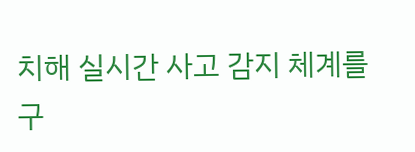치해 실시간 사고 감지 체계를 구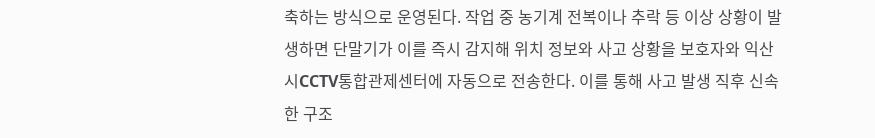축하는 방식으로 운영된다. 작업 중 농기계 전복이나 추락 등 이상 상황이 발생하면 단말기가 이를 즉시 감지해 위치 정보와 사고 상황을 보호자와 익산시CCTV통합관제센터에 자동으로 전송한다. 이를 통해 사고 발생 직후 신속한 구조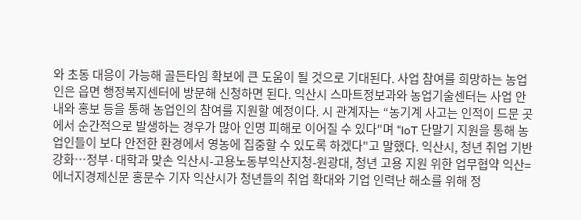와 초동 대응이 가능해 골든타임 확보에 큰 도움이 될 것으로 기대된다. 사업 참여를 희망하는 농업인은 읍면 행정복지센터에 방문해 신청하면 된다. 익산시 스마트정보과와 농업기술센터는 사업 안내와 홍보 등을 통해 농업인의 참여를 지원할 예정이다. 시 관계자는 “농기계 사고는 인적이 드문 곳에서 순간적으로 발생하는 경우가 많아 인명 피해로 이어질 수 있다"며 “IoT 단말기 지원을 통해 농업인들이 보다 안전한 환경에서 영농에 집중할 수 있도록 하겠다"고 말했다. 익산시, 청년 취업 기반 강화…정부·대학과 맞손 익산시-고용노동부익산지청-원광대, 청년 고용 지원 위한 업무협약 익산=에너지경제신문 홍문수 기자 익산시가 청년들의 취업 확대와 기업 인력난 해소를 위해 정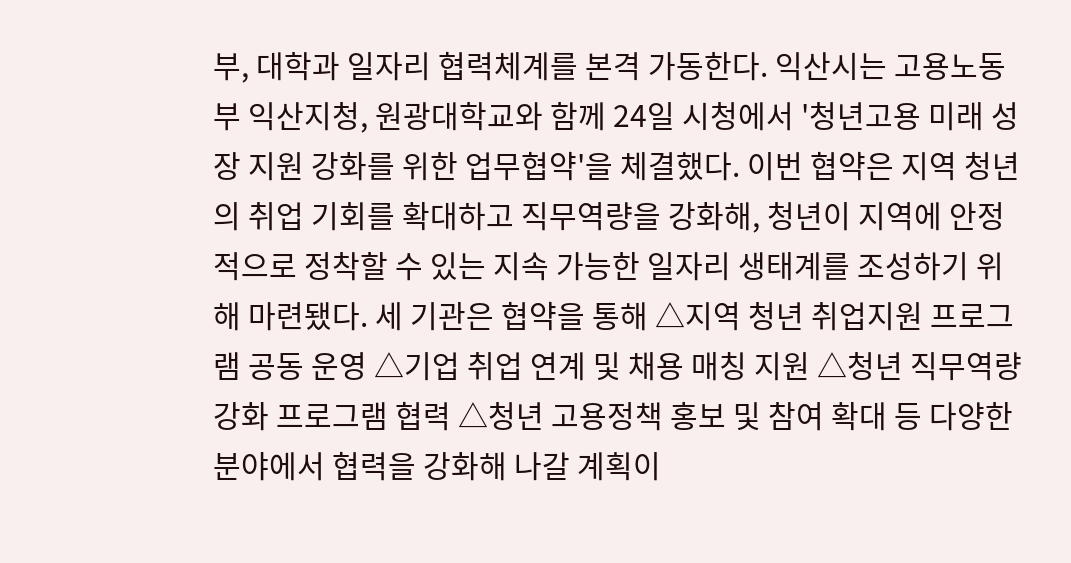부, 대학과 일자리 협력체계를 본격 가동한다. 익산시는 고용노동부 익산지청, 원광대학교와 함께 24일 시청에서 '청년고용 미래 성장 지원 강화를 위한 업무협약'을 체결했다. 이번 협약은 지역 청년의 취업 기회를 확대하고 직무역량을 강화해, 청년이 지역에 안정적으로 정착할 수 있는 지속 가능한 일자리 생태계를 조성하기 위해 마련됐다. 세 기관은 협약을 통해 △지역 청년 취업지원 프로그램 공동 운영 △기업 취업 연계 및 채용 매칭 지원 △청년 직무역량 강화 프로그램 협력 △청년 고용정책 홍보 및 참여 확대 등 다양한 분야에서 협력을 강화해 나갈 계획이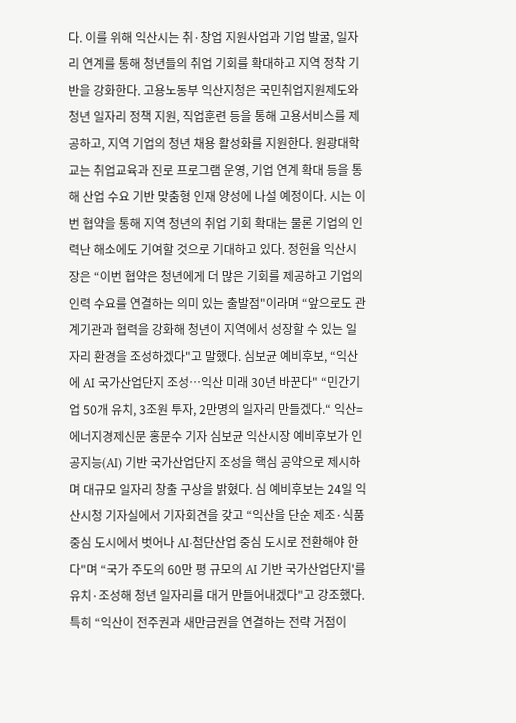다. 이를 위해 익산시는 취·창업 지원사업과 기업 발굴, 일자리 연계를 통해 청년들의 취업 기회를 확대하고 지역 정착 기반을 강화한다. 고용노동부 익산지청은 국민취업지원제도와 청년 일자리 정책 지원, 직업훈련 등을 통해 고용서비스를 제공하고, 지역 기업의 청년 채용 활성화를 지원한다. 원광대학교는 취업교육과 진로 프로그램 운영, 기업 연계 확대 등을 통해 산업 수요 기반 맞춤형 인재 양성에 나설 예정이다. 시는 이번 협약을 통해 지역 청년의 취업 기회 확대는 물론 기업의 인력난 해소에도 기여할 것으로 기대하고 있다. 정헌율 익산시장은 “이번 협약은 청년에게 더 많은 기회를 제공하고 기업의 인력 수요를 연결하는 의미 있는 출발점"이라며 “앞으로도 관계기관과 협력을 강화해 청년이 지역에서 성장할 수 있는 일자리 환경을 조성하겠다"고 말했다. 심보균 예비후보, “익산에 AI 국가산업단지 조성…익산 미래 30년 바꾼다" “민간기업 50개 유치, 3조원 투자, 2만명의 일자리 만들겠다.“ 익산=에너지경제신문 홍문수 기자 심보균 익산시장 예비후보가 인공지능(AI) 기반 국가산업단지 조성을 핵심 공약으로 제시하며 대규모 일자리 창출 구상을 밝혔다. 심 예비후보는 24일 익산시청 기자실에서 기자회견을 갖고 “익산을 단순 제조·식품 중심 도시에서 벗어나 AI·첨단산업 중심 도시로 전환해야 한다"며 “국가 주도의 60만 평 규모의 AI 기반 국가산업단지'를 유치·조성해 청년 일자리를 대거 만들어내겠다"고 강조했다. 특히 “익산이 전주권과 새만금권을 연결하는 전략 거점이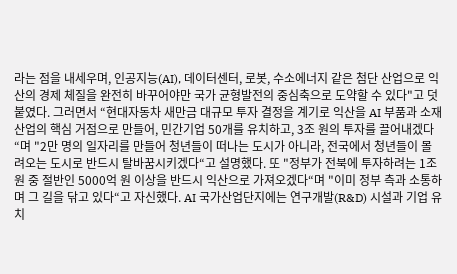라는 점을 내세우며, 인공지능(AI), 데이터센터, 로봇, 수소에너지 같은 첨단 산업으로 익산의 경제 체질을 완전히 바꾸어야만 국가 균형발전의 중심축으로 도약할 수 있다"고 덧붙였다. 그러면서 “현대자동차 새만금 대규모 투자 결정을 계기로 익산을 AI 부품과 소재 산업의 핵심 거점으로 만들어, 민간기업 50개를 유치하고, 3조 원의 투자를 끌어내겠다“며 "2만 명의 일자리를 만들어 청년들이 떠나는 도시가 아니라, 전국에서 청년들이 몰려오는 도시로 반드시 탈바꿈시키겠다“고 설명했다. 또 "정부가 전북에 투자하려는 1조 원 중 절반인 5000억 원 이상을 반드시 익산으로 가져오겠다“며 "이미 정부 측과 소통하며 그 길을 닦고 있다“고 자신했다. AI 국가산업단지에는 연구개발(R&D) 시설과 기업 유치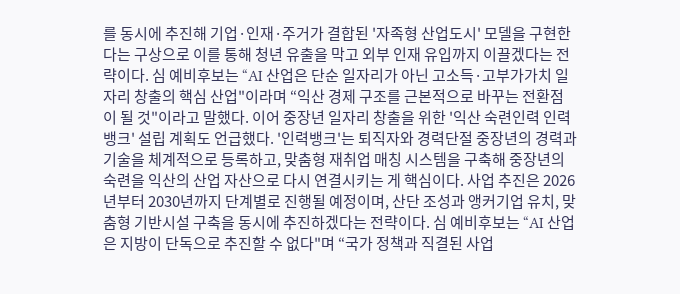를 동시에 추진해 기업·인재·주거가 결합된 '자족형 산업도시' 모델을 구현한다는 구상으로 이를 통해 청년 유출을 막고 외부 인재 유입까지 이끌겠다는 전략이다. 심 예비후보는 “AI 산업은 단순 일자리가 아닌 고소득·고부가가치 일자리 창출의 핵심 산업"이라며 “익산 경제 구조를 근본적으로 바꾸는 전환점이 될 것"이라고 말했다. 이어 중장년 일자리 창출을 위한 '익산 숙련인력 인력뱅크' 설립 계획도 언급했다. '인력뱅크'는 퇴직자와 경력단절 중장년의 경력과 기술을 체계적으로 등록하고, 맞춤형 재취업 매칭 시스템을 구축해 중장년의 숙련을 익산의 산업 자산으로 다시 연결시키는 게 핵심이다. 사업 추진은 2026년부터 2030년까지 단계별로 진행될 예정이며, 산단 조성과 앵커기업 유치, 맞춤형 기반시설 구축을 동시에 추진하겠다는 전략이다. 심 예비후보는 “AI 산업은 지방이 단독으로 추진할 수 없다"며 “국가 정책과 직결된 사업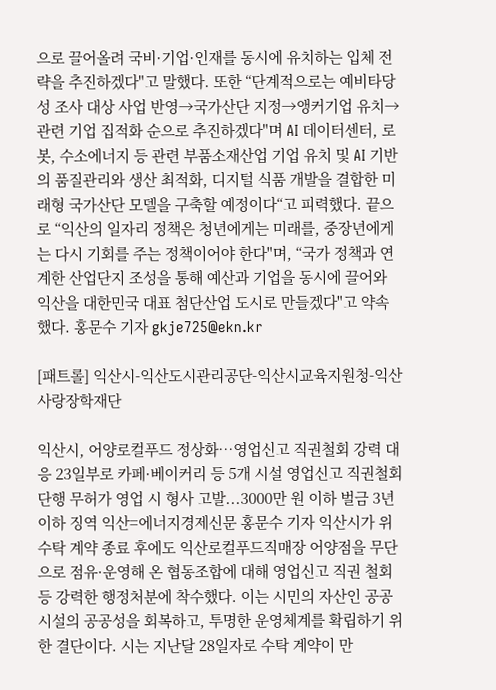으로 끌어올려 국비·기업·인재를 동시에 유치하는 입체 전략을 추진하겠다"고 말했다. 또한 “단계적으로는 예비타당성 조사 대상 사업 반영→국가산단 지정→앵커기업 유치→관련 기업 집적화 순으로 추진하겠다"며 AI 데이터센터, 로봇, 수소에너지 등 관련 부품소재산업 기업 유치 및 AI 기반의 품질관리와 생산 최적화, 디지털 식품 개발을 결합한 미래형 국가산단 모델을 구축할 예정이다“고 피력했다. 끝으로 “익산의 일자리 정책은 청년에게는 미래를, 중장년에게는 다시 기회를 주는 정책이어야 한다"며, “국가 정책과 연계한 산업단지 조성을 통해 예산과 기업을 동시에 끌어와 익산을 대한민국 대표 첨단산업 도시로 만들겠다"고 약속했다. 홍문수 기자 gkje725@ekn.kr

[패트롤] 익산시-익산도시관리공단-익산시교육지원청-익산사랑장학재단

익산시, 어양로컬푸드 정상화…영업신고 직권철회 강력 대응 23일부로 카페·베이커리 등 5개 시설 영업신고 직권철회 단행 무허가 영업 시 형사 고발...3000만 원 이하 벌금 3년 이하 징역 익산=에너지경제신문 홍문수 기자 익산시가 위수탁 계약 종료 후에도 익산로컬푸드직매장 어양점을 무단으로 점유·운영해 온 협동조합에 대해 영업신고 직권 철회 등 강력한 행정처분에 착수했다. 이는 시민의 자산인 공공시설의 공공성을 회복하고, 투명한 운영체계를 확립하기 위한 결단이다. 시는 지난달 28일자로 수탁 계약이 만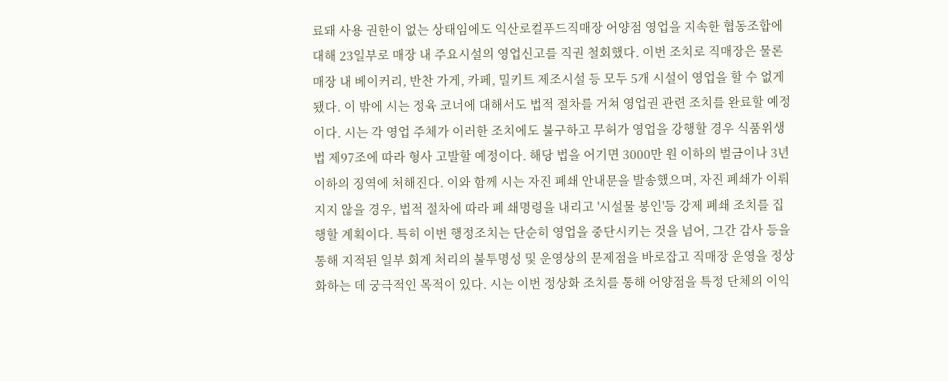료돼 사용 권한이 없는 상태임에도 익산로컬푸드직매장 어양점 영업을 지속한 협동조합에 대해 23일부로 매장 내 주요시설의 영업신고를 직권 철회했다. 이번 조치로 직매장은 물론 매장 내 베이커리, 반찬 가게, 카페, 밀키트 제조시설 등 모두 5개 시설이 영업을 할 수 없게 됐다. 이 밖에 시는 정육 코너에 대해서도 법적 절차를 거쳐 영업권 관련 조치를 완료할 예정이다. 시는 각 영업 주체가 이러한 조치에도 불구하고 무허가 영업을 강행할 경우 식품위생법 제97조에 따라 형사 고발할 예정이다. 해당 법을 어기면 3000만 원 이하의 벌금이나 3년 이하의 징역에 처해진다. 이와 함께 시는 자진 폐쇄 안내문을 발송했으며, 자진 폐쇄가 이뤄지지 않을 경우, 법적 절차에 따라 폐 쇄명령을 내리고 '시설물 봉인'등 강제 폐쇄 조치를 집행할 계획이다. 특히 이번 행정조치는 단순히 영업을 중단시키는 것을 넘어, 그간 감사 등을 통해 지적된 일부 회계 처리의 불투명성 및 운영상의 문제점을 바로잡고 직매장 운영을 정상화하는 데 궁극적인 목적이 있다. 시는 이번 정상화 조치를 통해 어양점을 특정 단체의 이익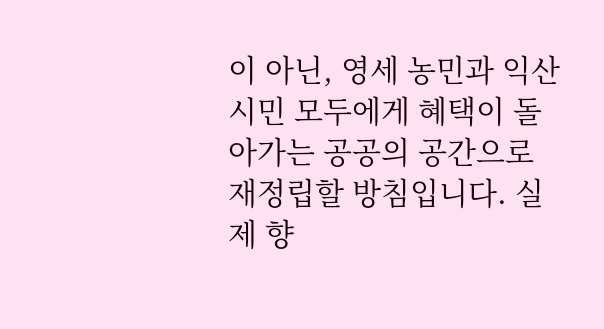이 아닌, 영세 농민과 익산시민 모두에게 혜택이 돌아가는 공공의 공간으로 재정립할 방침입니다. 실제 향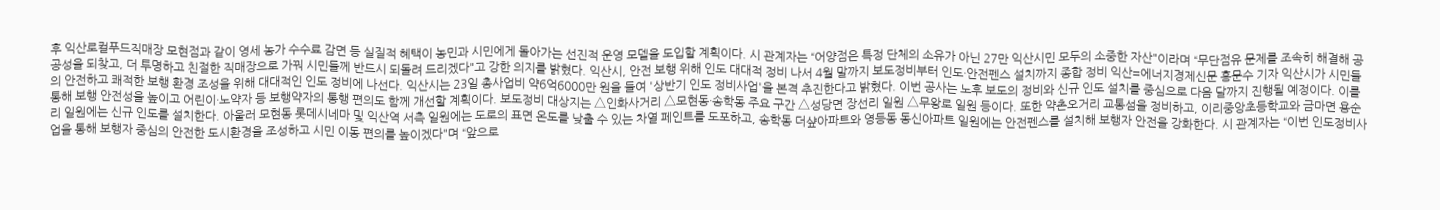후 익산로컬푸드직매장 모현점과 같이 영세 농가 수수료 감면 등 실질적 혜택이 농민과 시민에게 돌아가는 선진적 운영 모델을 도입할 계획이다. 시 관계자는 “어양점은 특정 단체의 소유가 아닌 27만 익산시민 모두의 소중한 자산"이라며 “무단점유 문제를 조속히 해결해 공공성을 되찾고, 더 투명하고 친절한 직매장으로 가꿔 시민들께 반드시 되돌려 드리겠다"고 강한 의지를 밝혔다. 익산시, 안전 보행 위해 인도 대대적 정비 나서 4월 말까지 보도정비부터 인도·안전펜스 설치까지 종합 정비 익산=에너지경제신문 홍문수 기자 익산시가 시민들의 안전하고 쾌적한 보행 환경 조성을 위해 대대적인 인도 정비에 나선다. 익산시는 23일 총사업비 약6억6000만 원을 들여 '상반기 인도 정비사업'을 본격 추진한다고 밝혔다. 이번 공사는 노후 보도의 정비와 신규 인도 설치를 중심으로 다음 달까지 진행될 예정이다. 이를 통해 보행 안전성을 높이고 어린이·노약자 등 보행약자의 통행 편의도 함께 개선할 계획이다. 보도정비 대상지는 △인화사거리 △모현동·송학동 주요 구간 △성당면 장선리 일원 △무왕로 일원 등이다. 또한 약촌오거리 교통섬을 정비하고, 이리중앙초등학교와 금마면 용순리 일원에는 신규 인도를 설치한다. 아울러 모현동 롯데시네마 및 익산역 서측 일원에는 도로의 표면 온도를 낮출 수 있는 차열 페인트를 도포하고, 송학동 더샾아파트와 영등동 동신아파트 일원에는 안전펜스를 설치해 보행자 안전을 강화한다. 시 관계자는 “이번 인도정비사업을 통해 보행자 중심의 안전한 도시환경을 조성하고 시민 이동 편의를 높이겠다"며 “앞으로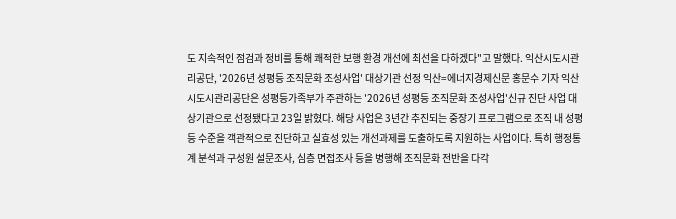도 지속적인 점검과 정비를 통해 쾌적한 보행 환경 개선에 최선을 다하겠다"고 말했다. 익산시도시관리공단, '2026년 성평등 조직문화 조성사업' 대상기관 선정 익산=에너지경제신문 홍문수 기자 익산시도시관리공단은 성평등가족부가 주관하는 '2026년 성평등 조직문화 조성사업'신규 진단 사업 대상기관으로 선정됐다고 23일 밝혔다. 해당 사업은 3년간 추진되는 중장기 프로그램으로 조직 내 성평등 수준을 객관적으로 진단하고 실효성 있는 개선과제를 도출하도록 지원하는 사업이다. 특히 행정통계 분석과 구성원 설문조사, 심층 면접조사 등을 병행해 조직문화 전반을 다각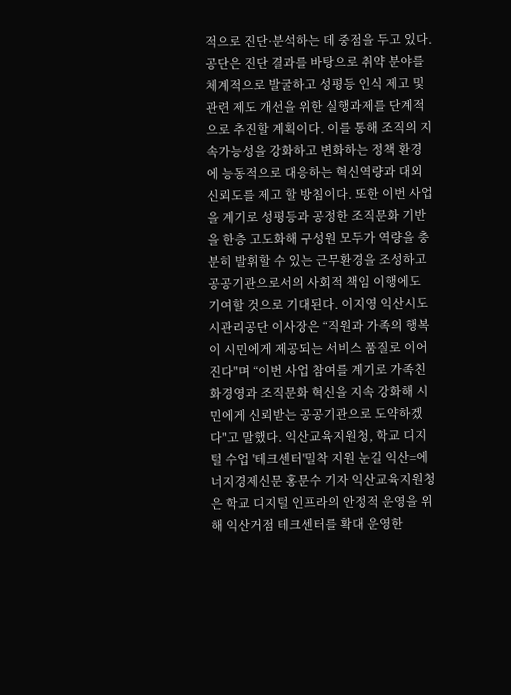적으로 진단·분석하는 데 중점을 두고 있다. 공단은 진단 결과를 바탕으로 취약 분야를 체계적으로 발굴하고 성평등 인식 제고 및 관련 제도 개선을 위한 실행과제를 단계적으로 추진할 계획이다. 이를 통해 조직의 지속가능성을 강화하고 변화하는 정책 환경에 능동적으로 대응하는 혁신역량과 대외 신뢰도를 제고 할 방침이다. 또한 이번 사업을 계기로 성평등과 공정한 조직문화 기반을 한층 고도화해 구성원 모두가 역량을 충분히 발휘할 수 있는 근무환경을 조성하고 공공기관으로서의 사회적 책임 이행에도 기여할 것으로 기대된다. 이지영 익산시도시관리공단 이사장은 “직원과 가족의 행복이 시민에게 제공되는 서비스 품질로 이어진다"며 “이번 사업 참여를 계기로 가족친화경영과 조직문화 혁신을 지속 강화해 시민에게 신뢰받는 공공기관으로 도약하겠다"고 말했다. 익산교육지원청, 학교 디지털 수업 '테크센터'밀착 지원 눈길 익산=에너지경제신문 홍문수 기자 익산교육지원청은 학교 디지털 인프라의 안정적 운영을 위해 익산거점 테크센터를 확대 운영한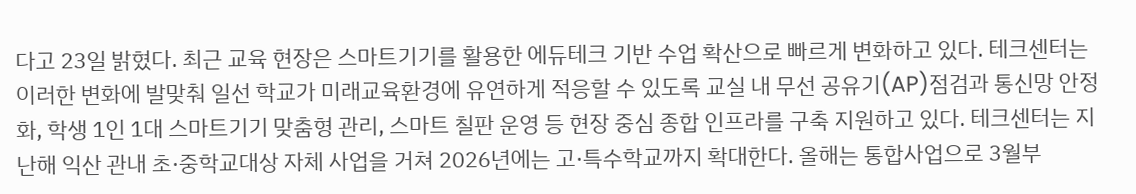다고 23일 밝혔다. 최근 교육 현장은 스마트기기를 활용한 에듀테크 기반 수업 확산으로 빠르게 변화하고 있다. 테크센터는 이러한 변화에 발맞춰 일선 학교가 미래교육환경에 유연하게 적응할 수 있도록 교실 내 무선 공유기(AP)점검과 통신망 안정화, 학생 1인 1대 스마트기기 맞춤형 관리, 스마트 칠판 운영 등 현장 중심 종합 인프라를 구축 지원하고 있다. 테크센터는 지난해 익산 관내 초·중학교대상 자체 사업을 거쳐 2026년에는 고·특수학교까지 확대한다. 올해는 통합사업으로 3월부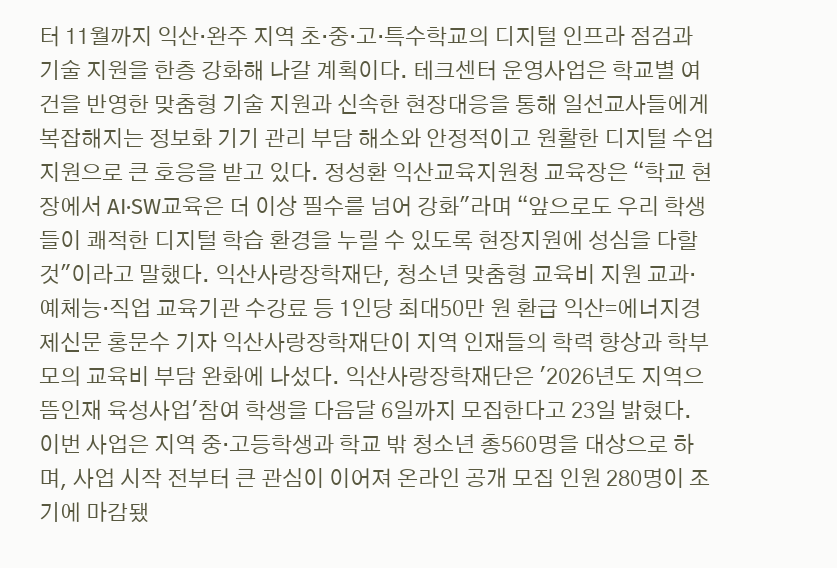터 11월까지 익산·완주 지역 초·중·고·특수학교의 디지털 인프라 점검과 기술 지원을 한층 강화해 나갈 계획이다. 테크센터 운영사업은 학교별 여건을 반영한 맞춤형 기술 지원과 신속한 현장대응을 통해 일선교사들에게 복잡해지는 정보화 기기 관리 부담 해소와 안정적이고 원활한 디지털 수업지원으로 큰 호응을 받고 있다. 정성환 익산교육지원청 교육장은 “학교 현장에서 AI·SW교육은 더 이상 필수를 넘어 강화"라며 “앞으로도 우리 학생들이 쾌적한 디지털 학습 환경을 누릴 수 있도록 현장지원에 성심을 다할 것"이라고 말했다. 익산사랑장학재단, 청소년 맞춤형 교육비 지원 교과·예체능·직업 교육기관 수강료 등 1인당 최대50만 원 환급 익산=에너지경제신문 홍문수 기자 익산사랑장학재단이 지역 인재들의 학력 향상과 학부모의 교육비 부담 완화에 나섰다. 익산사랑장학재단은 '2026년도 지역으뜸인재 육성사업'참여 학생을 다음달 6일까지 모집한다고 23일 밝혔다. 이번 사업은 지역 중·고등학생과 학교 밖 청소년 총560명을 대상으로 하며, 사업 시작 전부터 큰 관심이 이어져 온라인 공개 모집 인원 280명이 조기에 마감됐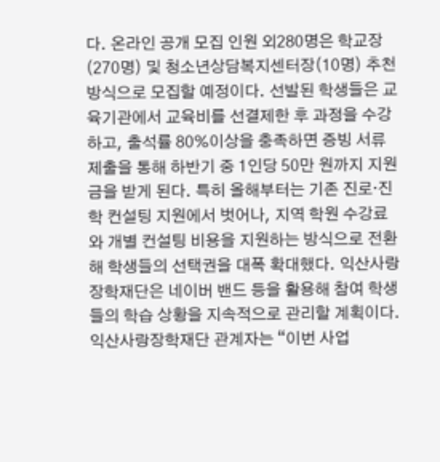다. 온라인 공개 모집 인원 외280명은 학교장(270명) 및 청소년상담복지센터장(10명) 추천방식으로 모집할 예정이다. 선발된 학생들은 교육기관에서 교육비를 선결제한 후 과정을 수강하고, 출석률 80%이상을 충족하면 증빙 서류 제출을 통해 하반기 중 1인당 50만 원까지 지원금을 받게 된다. 특히 올해부터는 기존 진로·진학 컨설팅 지원에서 벗어나, 지역 학원 수강료와 개별 컨설팅 비용을 지원하는 방식으로 전환해 학생들의 선택권을 대폭 확대했다. 익산사랑장학재단은 네이버 밴드 등을 활용해 참여 학생들의 학습 상황을 지속적으로 관리할 계획이다. 익산사랑장학재단 관계자는 “이번 사업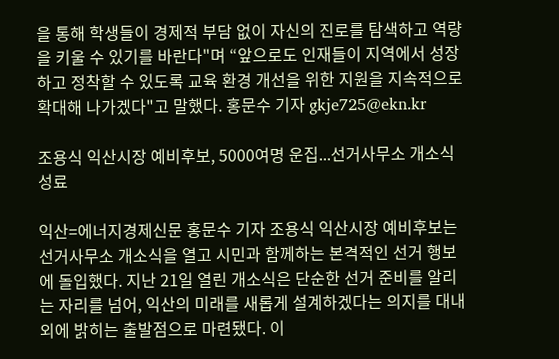을 통해 학생들이 경제적 부담 없이 자신의 진로를 탐색하고 역량을 키울 수 있기를 바란다"며 “앞으로도 인재들이 지역에서 성장하고 정착할 수 있도록 교육 환경 개선을 위한 지원을 지속적으로 확대해 나가겠다"고 말했다. 홍문수 기자 gkje725@ekn.kr

조용식 익산시장 예비후보, 5000여명 운집...선거사무소 개소식 성료

익산=에너지경제신문 홍문수 기자 조용식 익산시장 예비후보는 선거사무소 개소식을 열고 시민과 함께하는 본격적인 선거 행보에 돌입했다. 지난 21일 열린 개소식은 단순한 선거 준비를 알리는 자리를 넘어, 익산의 미래를 새롭게 설계하겠다는 의지를 대내외에 밝히는 출발점으로 마련됐다. 이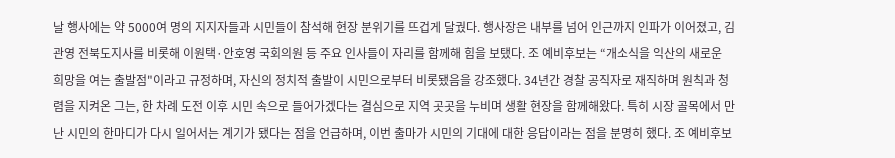날 행사에는 약 5000여 명의 지지자들과 시민들이 참석해 현장 분위기를 뜨겁게 달궜다. 행사장은 내부를 넘어 인근까지 인파가 이어졌고, 김관영 전북도지사를 비롯해 이원택·안호영 국회의원 등 주요 인사들이 자리를 함께해 힘을 보탰다. 조 예비후보는 “개소식을 익산의 새로운 희망을 여는 출발점"이라고 규정하며, 자신의 정치적 출발이 시민으로부터 비롯됐음을 강조했다. 34년간 경찰 공직자로 재직하며 원칙과 청렴을 지켜온 그는, 한 차례 도전 이후 시민 속으로 들어가겠다는 결심으로 지역 곳곳을 누비며 생활 현장을 함께해왔다. 특히 시장 골목에서 만난 시민의 한마디가 다시 일어서는 계기가 됐다는 점을 언급하며, 이번 출마가 시민의 기대에 대한 응답이라는 점을 분명히 했다. 조 예비후보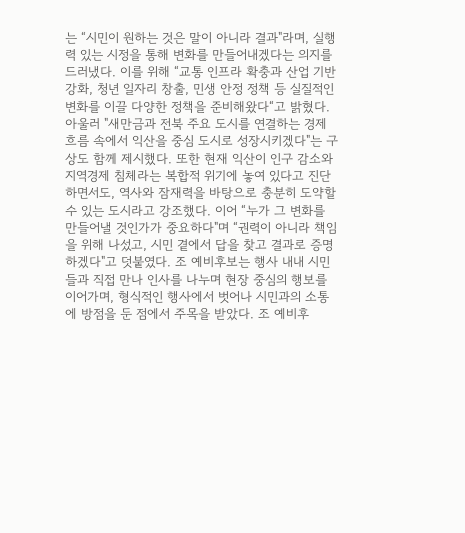는 “시민이 원하는 것은 말이 아니라 결과"라며, 실행력 있는 시정을 통해 변화를 만들어내겠다는 의지를 드러냈다. 이를 위해 “교통 인프라 확충과 산업 기반 강화, 청년 일자리 창출, 민생 안정 정책 등 실질적인 변화를 이끌 다양한 정책을 준비해왔다“고 밝혔다. 아울러 "새만금과 전북 주요 도시를 연결하는 경제 흐름 속에서 익산을 중심 도시로 성장시키겠다"는 구상도 함께 제시했다. 또한 현재 익산이 인구 감소와 지역경제 침체라는 복합적 위기에 놓여 있다고 진단하면서도, 역사와 잠재력을 바탕으로 충분히 도약할 수 있는 도시라고 강조했다. 이어 “누가 그 변화를 만들어낼 것인가가 중요하다"며 “권력이 아니라 책임을 위해 나섰고, 시민 곁에서 답을 찾고 결과로 증명하겠다"고 덧붙였다. 조 예비후보는 행사 내내 시민들과 직접 만나 인사를 나누며 현장 중심의 행보를 이어가며, 형식적인 행사에서 벗어나 시민과의 소통에 방점을 둔 점에서 주목을 받았다. 조 예비후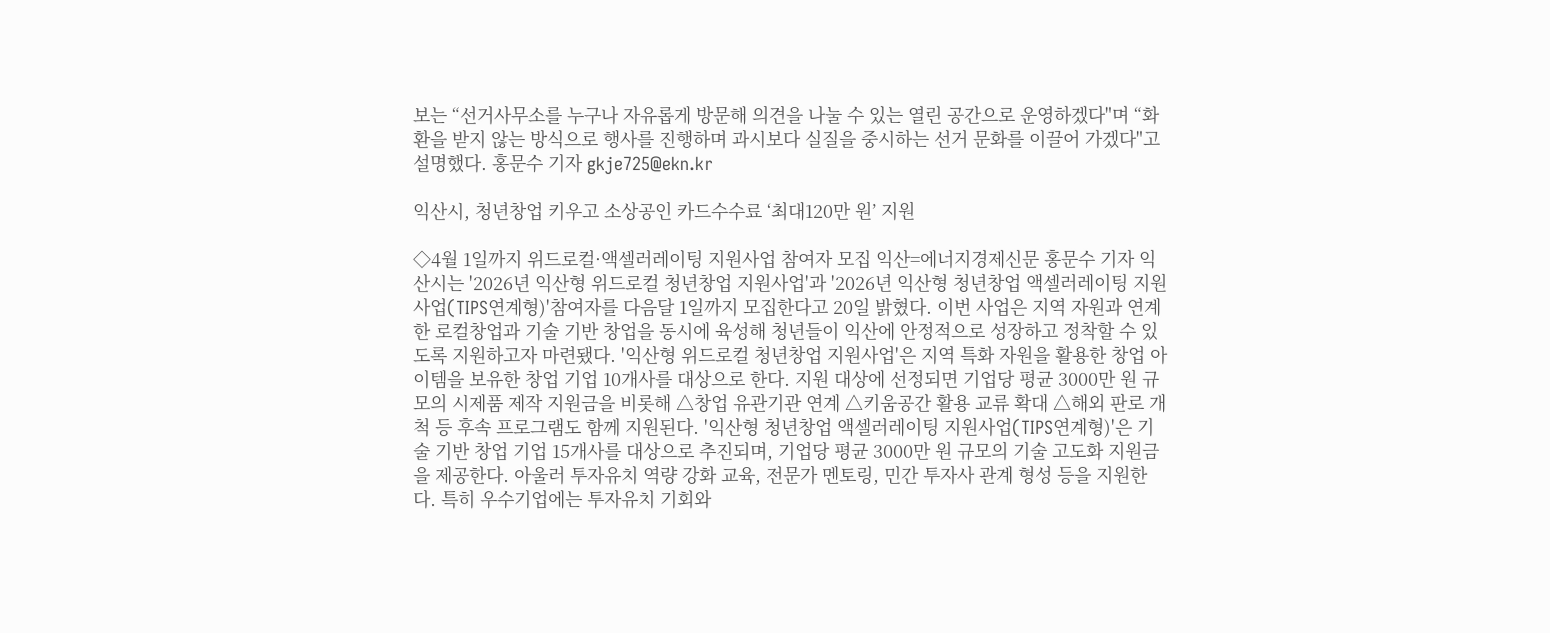보는 “선거사무소를 누구나 자유롭게 방문해 의견을 나눌 수 있는 열린 공간으로 운영하겠다"며 “화환을 받지 않는 방식으로 행사를 진행하며 과시보다 실질을 중시하는 선거 문화를 이끌어 가겠다"고 설명했다. 홍문수 기자 gkje725@ekn.kr

익산시, 청년창업 키우고 소상공인 카드수수료 ‘최대120만 원’ 지원

◇4월 1일까지 위드로컬·액셀러레이팅 지원사업 참여자 모집 익산=에너지경제신문 홍문수 기자 익산시는 '2026년 익산형 위드로컬 청년창업 지원사업'과 '2026년 익산형 청년창업 액셀러레이팅 지원사업(TIPS연계형)'참여자를 다음달 1일까지 모집한다고 20일 밝혔다. 이번 사업은 지역 자원과 연계한 로컬창업과 기술 기반 창업을 동시에 육성해 청년들이 익산에 안정적으로 성장하고 정착할 수 있도록 지원하고자 마련됐다. '익산형 위드로컬 청년창업 지원사업'은 지역 특화 자원을 활용한 창업 아이템을 보유한 창업 기업 10개사를 대상으로 한다. 지원 대상에 선정되면 기업당 평균 3000만 원 규모의 시제품 제작 지원금을 비롯해 △창업 유관기관 연계 △키움공간 활용 교류 확대 △해외 판로 개척 등 후속 프로그램도 함께 지원된다. '익산형 청년창업 액셀러레이팅 지원사업(TIPS연계형)'은 기술 기반 창업 기업 15개사를 대상으로 추진되며, 기업당 평균 3000만 원 규모의 기술 고도화 지원금을 제공한다. 아울러 투자유치 역량 강화 교육, 전문가 멘토링, 민간 투자사 관계 형성 등을 지원한다. 특히 우수기업에는 투자유치 기회와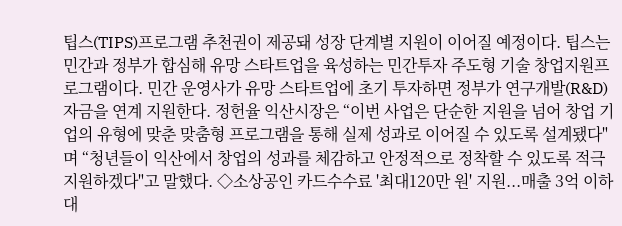팁스(TIPS)프로그램 추천권이 제공돼 성장 단계별 지원이 이어질 예정이다. 팁스는 민간과 정부가 합심해 유망 스타트업을 육성하는 민간투자 주도형 기술 창업지원프로그램이다. 민간 운영사가 유망 스타트업에 초기 투자하면 정부가 연구개발(R&D)자금을 연계 지원한다. 정헌율 익산시장은 “이번 사업은 단순한 지원을 넘어 창업 기업의 유형에 맞춘 맞춤형 프로그램을 통해 실제 성과로 이어질 수 있도록 설계됐다"며 “청년들이 익산에서 창업의 성과를 체감하고 안정적으로 정착할 수 있도록 적극 지원하겠다"고 말했다. ◇소상공인 카드수수료 '최대120만 원' 지원...매출 3억 이하 대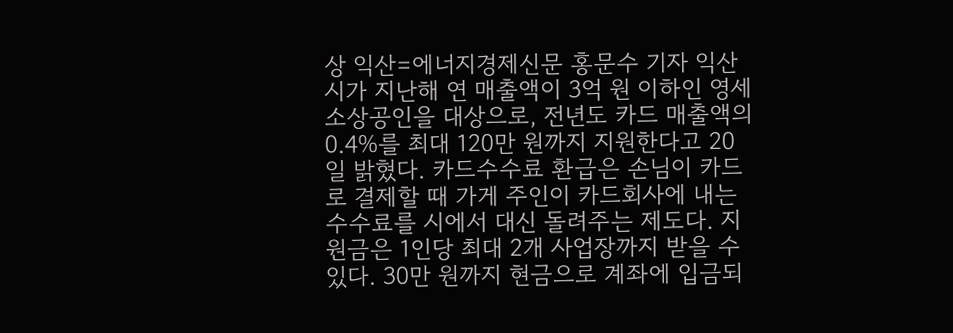상 익산=에너지경제신문 홍문수 기자 익산시가 지난해 연 매출액이 3억 원 이하인 영세 소상공인을 대상으로, 전년도 카드 매출액의 0.4%를 최대 120만 원까지 지원한다고 20일 밝혔다. 카드수수료 환급은 손님이 카드로 결제할 때 가게 주인이 카드회사에 내는 수수료를 시에서 대신 돌려주는 제도다. 지원금은 1인당 최대 2개 사업장까지 받을 수 있다. 30만 원까지 현금으로 계좌에 입금되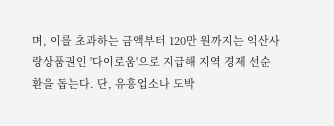며, 이를 초과하는 금액부터 120만 원까지는 익산사랑상품권인 '다이로움'으로 지급해 지역 경제 선순환을 돕는다. 단, 유흥업소나 도박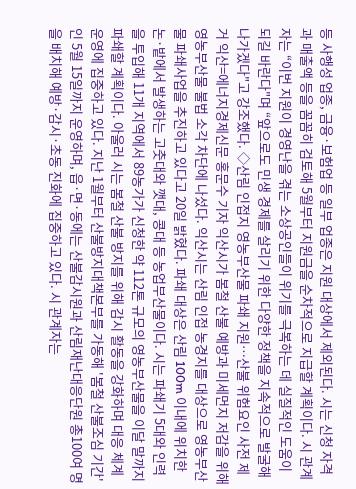등 사행성 업종, 금융·보험업 등 일부 업종은 지원 대상에서 제외된다. 시는 신청 자격과 매출액 등을 꼼꼼히 검토해 5월부터 지원금을 순차적으로 지급할 계획이다. 시 관계자는 “이번 지원이 경영난을 겪는 소상공인들이 위기를 극복하는 데 실질적인 도움이 되길 바란다"며 “앞으로도 민생 경제를 살리기 위한 다양한 정책을 지속적으로 발굴해 나가겠다"고 강조했다. ◇산림 인접지 영농부산물 파쇄 지원…산불 위험요인 사전 제거 익산=에너지경제신문 홍문수 기자 익산시가 봄철 산불 예방과 미세먼지 저감을 위해 영농부산물 불법 소각 차단에 나섰다. 익산시는 산림 인접 농경지를 대상으로 영농부산물 파쇄사업을 추진하고 있다고 20일 밝혔다. 파쇄 대상은 산림 100m 이내에 위치한 논·밭에서 발생하는 고춧대와 깻대, 콩대 등 농업부산물이다. 시는 파쇄기 5대와 인력을 투입해 11개 지역에서 89농가가 신청한 약 112톤 규모의 영농부산물을 이달 말까지 파쇄할 계획이다. 아울러 시는 봄철 산불 방지를 위해 감시 활동을 강화하며 대응 체계 운영에 집중하고 있다. 지난 1월부터 산불방지대책본부를 가동해 '봄철 산불조심 기간'인 5월 15일까지 운영하며, 읍·면·동에는 산불감시원과 산림재난대응단원 총100여 명을 배치해 예방·감시·초동 진화에 집중하고 있다. 시 관계자는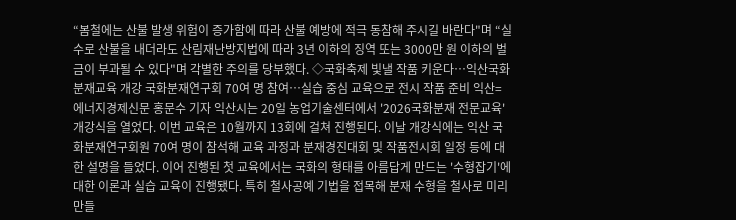“봄철에는 산불 발생 위험이 증가함에 따라 산불 예방에 적극 동참해 주시길 바란다"며 “실수로 산불을 내더라도 산림재난방지법에 따라 3년 이하의 징역 또는 3000만 원 이하의 벌금이 부과될 수 있다"며 각별한 주의를 당부했다. ◇국화축제 빛낼 작품 키운다…익산국화분재교육 개강 국화분재연구회 70여 명 참여…실습 중심 교육으로 전시 작품 준비 익산=에너지경제신문 홍문수 기자 익산시는 20일 농업기술센터에서 '2026국화분재 전문교육'개강식을 열었다. 이번 교육은 10월까지 13회에 걸쳐 진행된다. 이날 개강식에는 익산 국화분재연구회원 70여 명이 참석해 교육 과정과 분재경진대회 및 작품전시회 일정 등에 대한 설명을 들었다. 이어 진행된 첫 교육에서는 국화의 형태를 아름답게 만드는 '수형잡기'에 대한 이론과 실습 교육이 진행됐다. 특히 철사공예 기법을 접목해 분재 수형을 철사로 미리 만들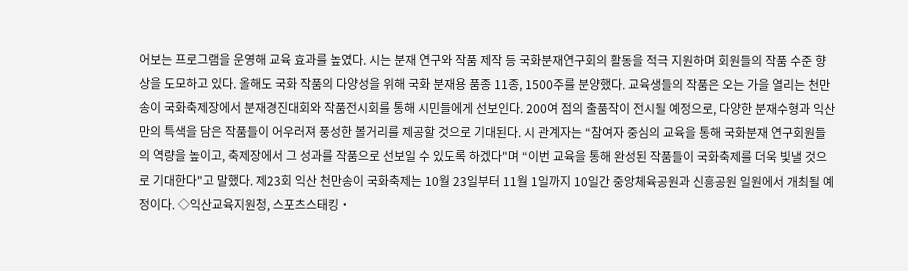어보는 프로그램을 운영해 교육 효과를 높였다. 시는 분재 연구와 작품 제작 등 국화분재연구회의 활동을 적극 지원하며 회원들의 작품 수준 향상을 도모하고 있다. 올해도 국화 작품의 다양성을 위해 국화 분재용 품종 11종, 1500주를 분양했다. 교육생들의 작품은 오는 가을 열리는 천만송이 국화축제장에서 분재경진대회와 작품전시회를 통해 시민들에게 선보인다. 200여 점의 출품작이 전시될 예정으로, 다양한 분재수형과 익산만의 특색을 담은 작품들이 어우러져 풍성한 볼거리를 제공할 것으로 기대된다. 시 관계자는 “참여자 중심의 교육을 통해 국화분재 연구회원들의 역량을 높이고, 축제장에서 그 성과를 작품으로 선보일 수 있도록 하겠다"며 “이번 교육을 통해 완성된 작품들이 국화축제를 더욱 빛낼 것으로 기대한다"고 말했다. 제23회 익산 천만송이 국화축제는 10월 23일부터 11월 1일까지 10일간 중앙체육공원과 신흥공원 일원에서 개최될 예정이다. ◇익산교육지원청, 스포츠스태킹‧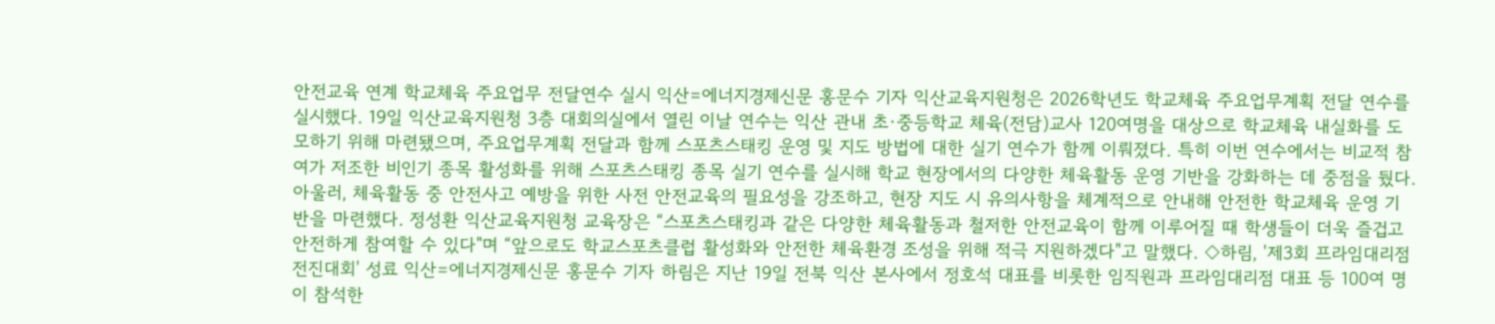안전교육 연계 학교체육 주요업무 전달연수 실시 익산=에너지경제신문 홍문수 기자 익산교육지원청은 2026학년도 학교체육 주요업무계획 전달 연수를 실시했다. 19일 익산교육지원청 3층 대회의실에서 열린 이날 연수는 익산 관내 초·중등학교 체육(전담)교사 120여명을 대상으로 학교체육 내실화를 도모하기 위해 마련됐으며, 주요업무계획 전달과 함께 스포츠스태킹 운영 및 지도 방법에 대한 실기 연수가 함께 이뤄졌다. 특히 이번 연수에서는 비교적 참여가 저조한 비인기 종목 활성화를 위해 스포츠스태킹 종목 실기 연수를 실시해 학교 현장에서의 다양한 체육활동 운영 기반을 강화하는 데 중점을 뒀다. 아울러, 체육활동 중 안전사고 예방을 위한 사전 안전교육의 필요성을 강조하고, 현장 지도 시 유의사항을 체계적으로 안내해 안전한 학교체육 운영 기반을 마련했다. 정성환 익산교육지원청 교육장은 “스포츠스태킹과 같은 다양한 체육활동과 철저한 안전교육이 함께 이루어질 때 학생들이 더욱 즐겁고 안전하게 참여할 수 있다"며 “앞으로도 학교스포츠클럽 활성화와 안전한 체육환경 조성을 위해 적극 지원하겠다"고 말했다. ◇하림, '제3회 프라임대리점 전진대회' 성료 익산=에너지경제신문 홍문수 기자 하림은 지난 19일 전북 익산 본사에서 정호석 대표를 비롯한 임직원과 프라임대리점 대표 등 100여 명이 참석한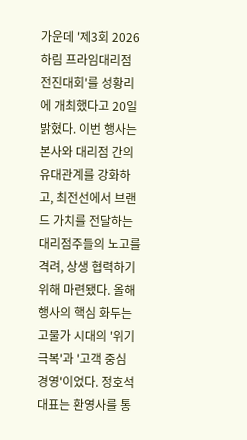가운데 '제3회 2026 하림 프라임대리점 전진대회'를 성황리에 개최했다고 20일 밝혔다. 이번 행사는 본사와 대리점 간의 유대관계를 강화하고, 최전선에서 브랜드 가치를 전달하는 대리점주들의 노고를 격려, 상생 협력하기 위해 마련됐다. 올해 행사의 핵심 화두는 고물가 시대의 '위기 극복'과 '고객 중심 경영'이었다. 정호석 대표는 환영사를 통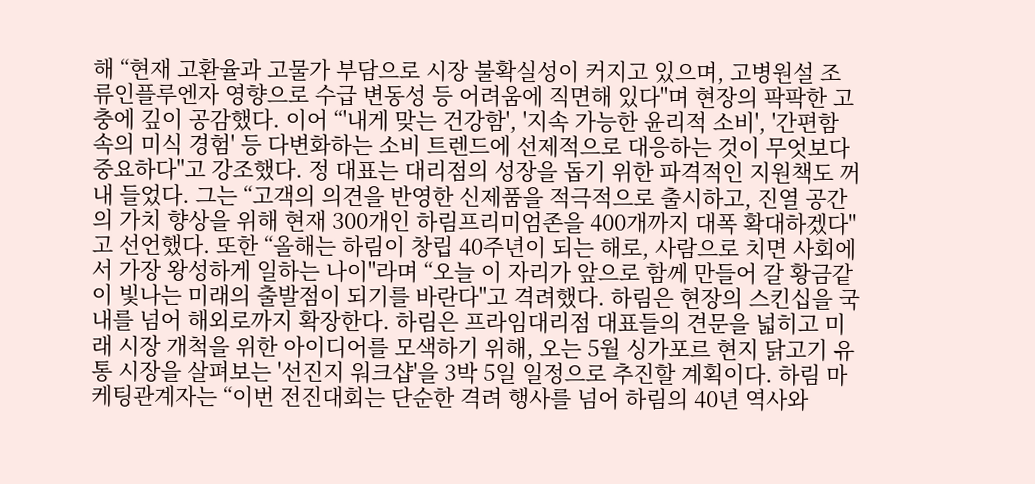해 “현재 고환율과 고물가 부담으로 시장 불확실성이 커지고 있으며, 고병원설 조류인플루엔자 영향으로 수급 변동성 등 어려움에 직면해 있다"며 현장의 팍팍한 고충에 깊이 공감했다. 이어 “'내게 맞는 건강함', '지속 가능한 윤리적 소비', '간편함 속의 미식 경험' 등 다변화하는 소비 트렌드에 선제적으로 대응하는 것이 무엇보다 중요하다"고 강조했다. 정 대표는 대리점의 성장을 돕기 위한 파격적인 지원책도 꺼내 들었다. 그는 “고객의 의견을 반영한 신제품을 적극적으로 출시하고, 진열 공간의 가치 향상을 위해 현재 300개인 하림프리미엄존을 400개까지 대폭 확대하겠다"고 선언했다. 또한 “올해는 하림이 창립 40주년이 되는 해로, 사람으로 치면 사회에서 가장 왕성하게 일하는 나이"라며 “오늘 이 자리가 앞으로 함께 만들어 갈 황금같이 빛나는 미래의 출발점이 되기를 바란다"고 격려했다. 하림은 현장의 스킨십을 국내를 넘어 해외로까지 확장한다. 하림은 프라임대리점 대표들의 견문을 넓히고 미래 시장 개척을 위한 아이디어를 모색하기 위해, 오는 5월 싱가포르 현지 닭고기 유통 시장을 살펴보는 '선진지 워크샵'을 3박 5일 일정으로 추진할 계획이다. 하림 마케팅관계자는 “이번 전진대회는 단순한 격려 행사를 넘어 하림의 40년 역사와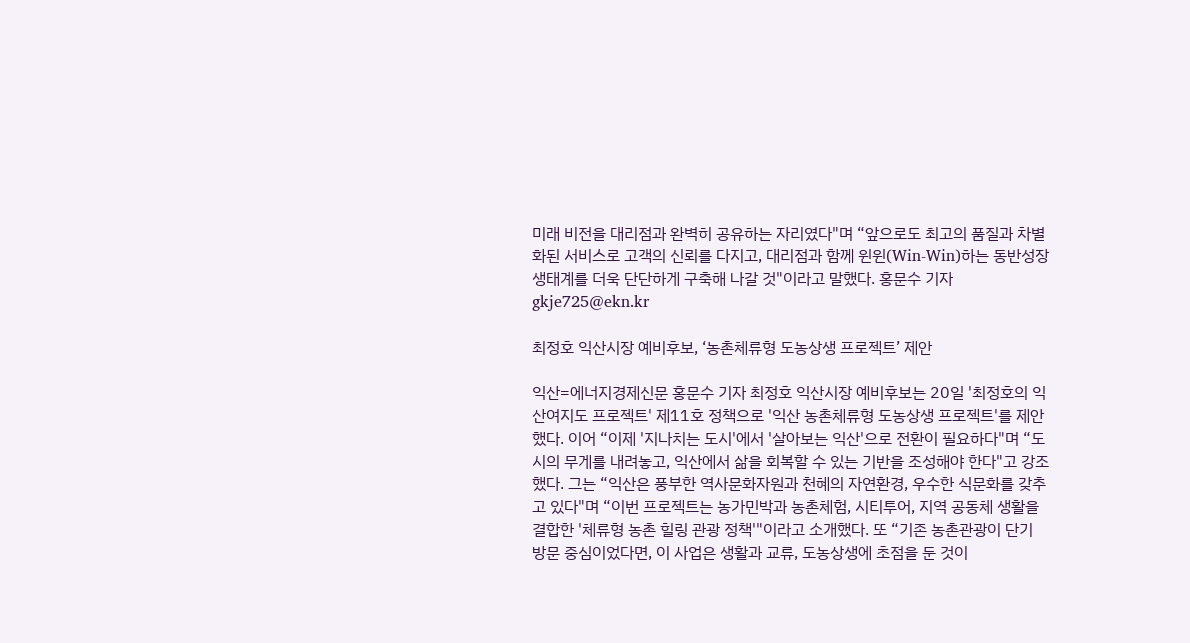미래 비전을 대리점과 완벽히 공유하는 자리였다"며 “앞으로도 최고의 품질과 차별화된 서비스로 고객의 신뢰를 다지고, 대리점과 함께 윈윈(Win-Win)하는 동반성장 생태계를 더욱 단단하게 구축해 나갈 것"이라고 말했다. 홍문수 기자 gkje725@ekn.kr

최정호 익산시장 예비후보, ‘농촌체류형 도농상생 프로젝트’ 제안

익산=에너지경제신문 홍문수 기자 최정호 익산시장 예비후보는 20일 '최정호의 익산여지도 프로젝트' 제11호 정책으로 '익산 농촌체류형 도농상생 프로젝트'를 제안했다. 이어 “이제 '지나치는 도시'에서 '살아보는 익산'으로 전환이 필요하다"며 “도시의 무게를 내려놓고, 익산에서 삶을 회복할 수 있는 기반을 조성해야 한다"고 강조했다. 그는 “익산은 풍부한 역사문화자원과 천혜의 자연환경, 우수한 식문화를 갖추고 있다"며 “이번 프로젝트는 농가민박과 농촌체험, 시티투어, 지역 공동체 생활을 결합한 '체류형 농촌 힐링 관광 정책'"이라고 소개했다. 또 “기존 농촌관광이 단기 방문 중심이었다면, 이 사업은 생활과 교류, 도농상생에 초점을 둔 것이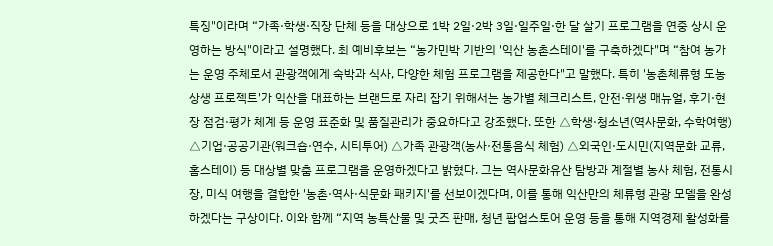특징"이라며 “가족·학생·직장 단체 등을 대상으로 1박 2일·2박 3일·일주일·한 달 살기 프로그램을 연중 상시 운영하는 방식"이라고 설명했다. 최 예비후보는 “농가민박 기반의 '익산 농촌스테이'를 구축하겠다"며 “참여 농가는 운영 주체로서 관광객에게 숙박과 식사, 다양한 체험 프로그램을 제공한다"고 말했다. 특히 '농촌체류형 도농상생 프로젝트'가 익산을 대표하는 브랜드로 자리 잡기 위해서는 농가별 체크리스트, 안전·위생 매뉴얼, 후기·현장 점검·평가 체계 등 운영 표준화 및 품질관리가 중요하다고 강조했다. 또한 △학생·청소년(역사문화, 수학여행) △기업·공공기관(워크숍·연수, 시티투어) △가족 관광객(농사·전통음식 체험) △외국인·도시민(지역문화 교류, 홈스테이) 등 대상별 맞춤 프로그램을 운영하겠다고 밝혔다. 그는 역사문화유산 탐방과 계절별 농사 체험, 전통시장, 미식 여행을 결합한 '농촌·역사·식문화 패키지'를 선보이겠다며, 이를 통해 익산만의 체류형 관광 모델을 완성하겠다는 구상이다. 이와 함께 “지역 농특산물 및 굿즈 판매, 청년 팝업스토어 운영 등을 통해 지역경제 활성화를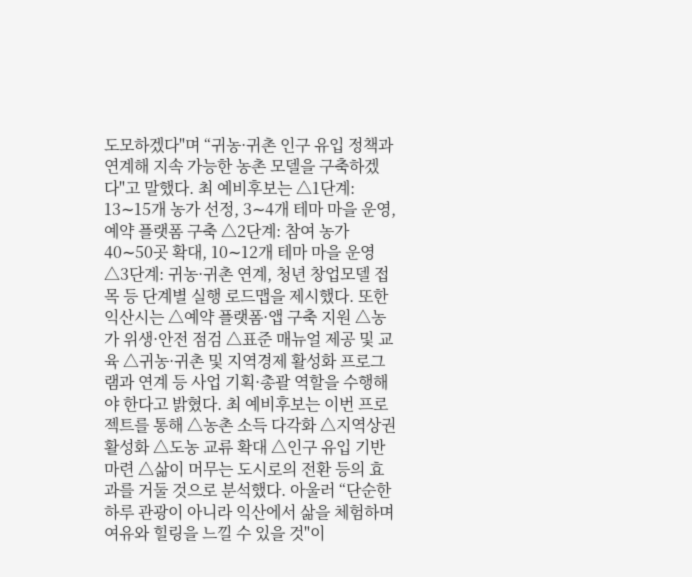도모하겠다"며 “귀농·귀촌 인구 유입 정책과 연계해 지속 가능한 농촌 모델을 구축하겠다"고 말했다. 최 예비후보는 △1단계: 13∼15개 농가 선정, 3∼4개 테마 마을 운영, 예약 플랫폼 구축 △2단계: 참여 농가 40∼50곳 확대, 10∼12개 테마 마을 운영 △3단계: 귀농·귀촌 연계, 청년 창업모델 접목 등 단계별 실행 로드맵을 제시했다. 또한 익산시는 △예약 플랫폼·앱 구축 지원 △농가 위생·안전 점검 △표준 매뉴얼 제공 및 교육 △귀농·귀촌 및 지역경제 활성화 프로그램과 연계 등 사업 기획·총괄 역할을 수행해야 한다고 밝혔다. 최 예비후보는 이번 프로젝트를 통해 △농촌 소득 다각화 △지역상권 활성화 △도농 교류 확대 △인구 유입 기반 마련 △삶이 머무는 도시로의 전환 등의 효과를 거둘 것으로 분석했다. 아울러 “단순한 하루 관광이 아니라 익산에서 삶을 체험하며 여유와 힐링을 느낄 수 있을 것"이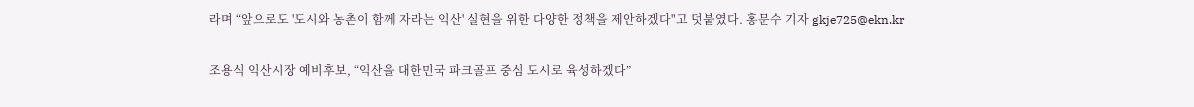라며 “앞으로도 '도시와 농촌이 함께 자라는 익산' 실현을 위한 다양한 정책을 제안하겠다"고 덧붙였다. 홍문수 기자 gkje725@ekn.kr

조용식 익산시장 예비후보, “익산을 대한민국 파크골프 중심 도시로 육성하겠다”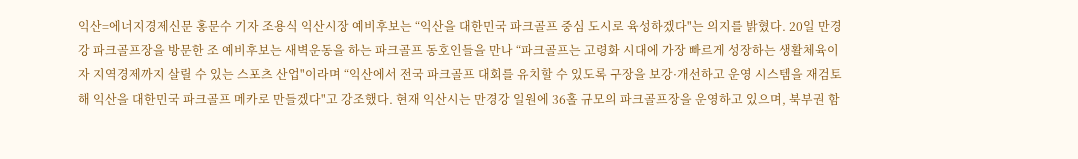익산=에너지경제신문 홍문수 기자 조용식 익산시장 예비후보는 “익산을 대한민국 파크골프 중심 도시로 육성하겠다"는 의지를 밝혔다. 20일 만경강 파크골프장을 방문한 조 예비후보는 새벽운동을 하는 파크골프 동호인들을 만나 “파크골프는 고령화 시대에 가장 빠르게 성장하는 생활체육이자 지역경제까지 살릴 수 있는 스포츠 산업"이라며 “익산에서 전국 파크골프 대회를 유치할 수 있도록 구장을 보강·개선하고 운영 시스템을 재검토해 익산을 대한민국 파크골프 메카로 만들겠다"고 강조했다. 현재 익산시는 만경강 일원에 36홀 규모의 파크골프장을 운영하고 있으며, 북부권 함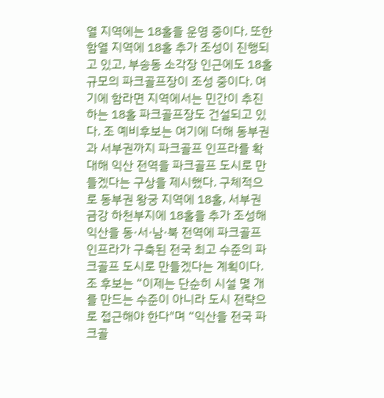열 지역에는 18홀을 운영 중이다. 또한 함열 지역에 18홀 추가 조성이 진행되고 있고, 부송동 소각장 인근에도 18홀 규모의 파크골프장이 조성 중이다. 여기에 함라면 지역에서는 민간이 추진하는 18홀 파크골프장도 건설되고 있다. 조 예비후보는 여기에 더해 동부권과 서부권까지 파크골프 인프라를 확대해 익산 전역을 파크골프 도시로 만들겠다는 구상을 제시했다. 구체적으로 동부권 왕궁 지역에 18홀, 서부권 금강 하천부지에 18홀을 추가 조성해 익산을 동·서·남·북 전역에 파크골프 인프라가 구축된 전국 최고 수준의 파크골프 도시로 만들겠다는 계획이다. 조 후보는 “이제는 단순히 시설 몇 개를 만드는 수준이 아니라 도시 전략으로 접근해야 한다"며 “익산을 전국 파크골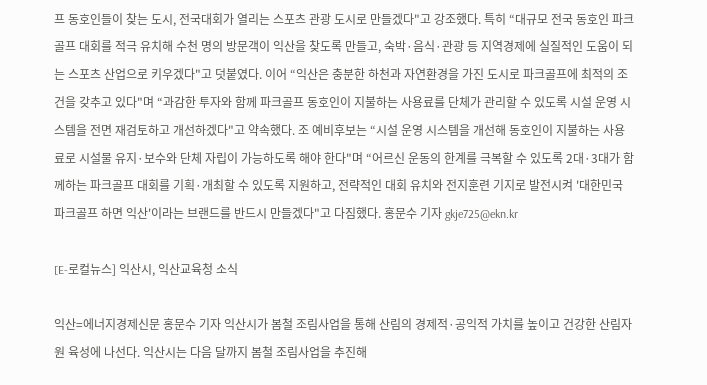프 동호인들이 찾는 도시, 전국대회가 열리는 스포츠 관광 도시로 만들겠다"고 강조했다. 특히 “대규모 전국 동호인 파크골프 대회를 적극 유치해 수천 명의 방문객이 익산을 찾도록 만들고, 숙박·음식·관광 등 지역경제에 실질적인 도움이 되는 스포츠 산업으로 키우겠다"고 덧붙였다. 이어 “익산은 충분한 하천과 자연환경을 가진 도시로 파크골프에 최적의 조건을 갖추고 있다"며 “과감한 투자와 함께 파크골프 동호인이 지불하는 사용료를 단체가 관리할 수 있도록 시설 운영 시스템을 전면 재검토하고 개선하겠다"고 약속했다. 조 예비후보는 “시설 운영 시스템을 개선해 동호인이 지불하는 사용료로 시설물 유지·보수와 단체 자립이 가능하도록 해야 한다"며 “어르신 운동의 한계를 극복할 수 있도록 2대·3대가 함께하는 파크골프 대회를 기획·개최할 수 있도록 지원하고, 전략적인 대회 유치와 전지훈련 기지로 발전시켜 '대한민국 파크골프 하면 익산'이라는 브랜드를 반드시 만들겠다"고 다짐했다. 홍문수 기자 gkje725@ekn.kr

[E-로컬뉴스] 익산시, 익산교육청 소식

익산=에너지경제신문 홍문수 기자 익산시가 봄철 조림사업을 통해 산림의 경제적·공익적 가치를 높이고 건강한 산림자원 육성에 나선다. 익산시는 다음 달까지 봄철 조림사업을 추진해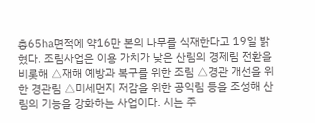총65㏊면적에 약16만 본의 나무를 식재한다고 19일 밝혔다. 조림사업은 이용 가치가 낮은 산림의 경제림 전환을 비롯해 △재해 예방과 복구를 위한 조림 △경관 개선을 위한 경관림 △미세먼지 저감을 위한 공익림 등을 조성해 산림의 기능을 강화하는 사업이다. 시는 주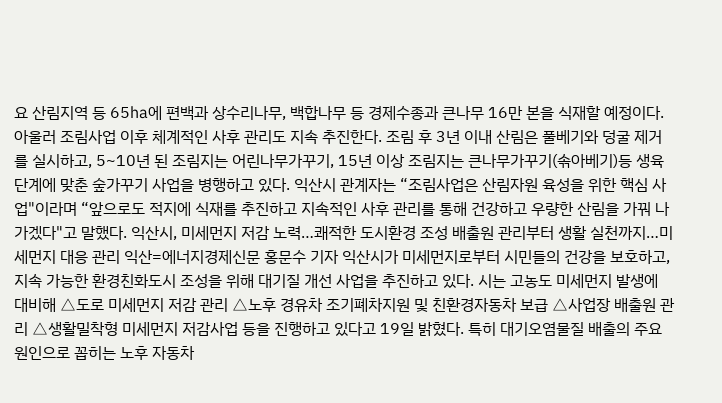요 산림지역 등 65㏊에 편백과 상수리나무, 백합나무 등 경제수종과 큰나무 16만 본을 식재할 예정이다. 아울러 조림사업 이후 체계적인 사후 관리도 지속 추진한다. 조림 후 3년 이내 산림은 풀베기와 덩굴 제거를 실시하고, 5~10년 된 조림지는 어린나무가꾸기, 15년 이상 조림지는 큰나무가꾸기(솎아베기)등 생육 단계에 맞춘 숲가꾸기 사업을 병행하고 있다. 익산시 관계자는 “조림사업은 산림자원 육성을 위한 핵심 사업"이라며 “앞으로도 적지에 식재를 추진하고 지속적인 사후 관리를 통해 건강하고 우량한 산림을 가꿔 나가겠다"고 말했다. 익산시, 미세먼지 저감 노력…쾌적한 도시환경 조성 배출원 관리부터 생활 실천까지…미세먼지 대응 관리 익산=에너지경제신문 홍문수 기자 익산시가 미세먼지로부터 시민들의 건강을 보호하고,지속 가능한 환경친화도시 조성을 위해 대기질 개선 사업을 추진하고 있다. 시는 고농도 미세먼지 발생에 대비해 △도로 미세먼지 저감 관리 △노후 경유차 조기폐차지원 및 친환경자동차 보급 △사업장 배출원 관리 △생활밀착형 미세먼지 저감사업 등을 진행하고 있다고 19일 밝혔다. 특히 대기오염물질 배출의 주요 원인으로 꼽히는 노후 자동차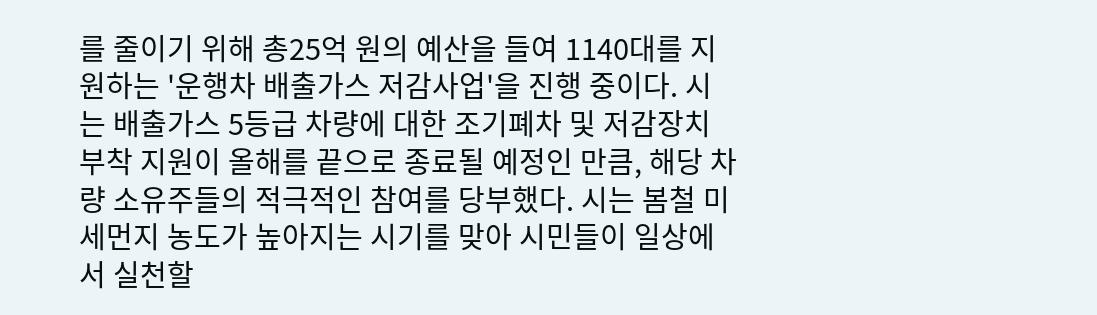를 줄이기 위해 총25억 원의 예산을 들여 1140대를 지원하는 '운행차 배출가스 저감사업'을 진행 중이다. 시는 배출가스 5등급 차량에 대한 조기폐차 및 저감장치 부착 지원이 올해를 끝으로 종료될 예정인 만큼, 해당 차량 소유주들의 적극적인 참여를 당부했다. 시는 봄철 미세먼지 농도가 높아지는 시기를 맞아 시민들이 일상에서 실천할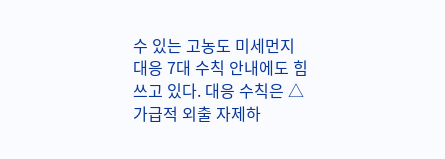수 있는 고농도 미세먼지 대응 7대 수칙 안내에도 힘쓰고 있다. 대응 수칙은 △가급적 외출 자제하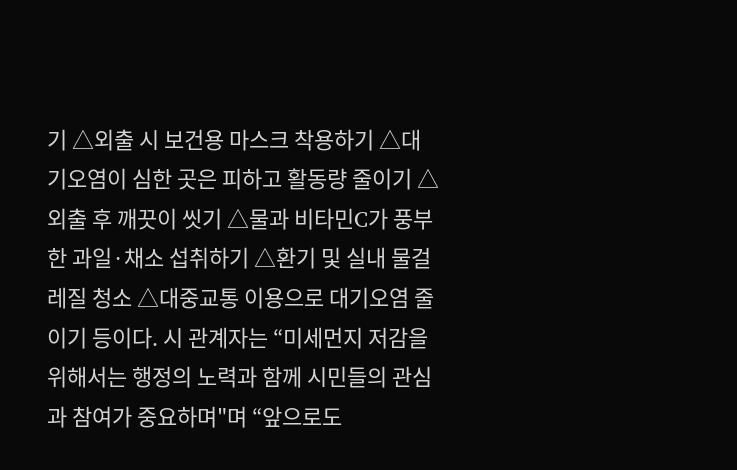기 △외출 시 보건용 마스크 착용하기 △대기오염이 심한 곳은 피하고 활동량 줄이기 △외출 후 깨끗이 씻기 △물과 비타민C가 풍부한 과일·채소 섭취하기 △환기 및 실내 물걸레질 청소 △대중교통 이용으로 대기오염 줄이기 등이다. 시 관계자는 “미세먼지 저감을 위해서는 행정의 노력과 함께 시민들의 관심과 참여가 중요하며"며 “앞으로도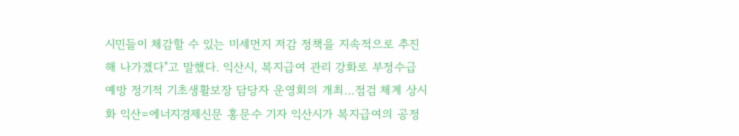시민들이 체감할 수 있는 미세먼지 저감 정책을 지속적으로 추진해 나가겠다"고 말했다. 익산시, 복지급여 관리 강화로 부정수급 예방 정기적 기초생활보장 담당자 운영회의 개최…점검 체계 상시화 익산=에너지경제신문 홍문수 기자 익산시가 복지급여의 공정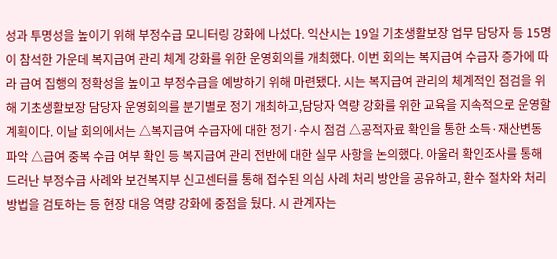성과 투명성을 높이기 위해 부정수급 모니터링 강화에 나섰다. 익산시는 19일 기초생활보장 업무 담당자 등 15명이 참석한 가운데 복지급여 관리 체계 강화를 위한 운영회의를 개최했다. 이번 회의는 복지급여 수급자 증가에 따라 급여 집행의 정확성을 높이고 부정수급을 예방하기 위해 마련됐다. 시는 복지급여 관리의 체계적인 점검을 위해 기초생활보장 담당자 운영회의를 분기별로 정기 개최하고,담당자 역량 강화를 위한 교육을 지속적으로 운영할 계획이다. 이날 회의에서는 △복지급여 수급자에 대한 정기·수시 점검 △공적자료 확인을 통한 소득·재산변동 파악 △급여 중복 수급 여부 확인 등 복지급여 관리 전반에 대한 실무 사항을 논의했다. 아울러 확인조사를 통해 드러난 부정수급 사례와 보건복지부 신고센터를 통해 접수된 의심 사례 처리 방안을 공유하고, 환수 절차와 처리 방법을 검토하는 등 현장 대응 역량 강화에 중점을 뒀다. 시 관계자는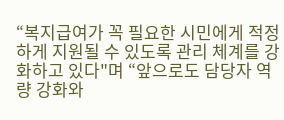“복지급여가 꼭 필요한 시민에게 적정하게 지원될 수 있도록 관리 체계를 강화하고 있다"며 “앞으로도 담당자 역량 강화와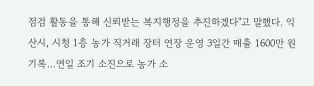점검 활동을 통해 신뢰받는 복지행정을 추진하겠다"고 말했다. 익산시, 시청 1층 농가 직거래 장터 연장 운영 3일간 매출 1600만 원 기록…연일 조기 소진으로 농가 소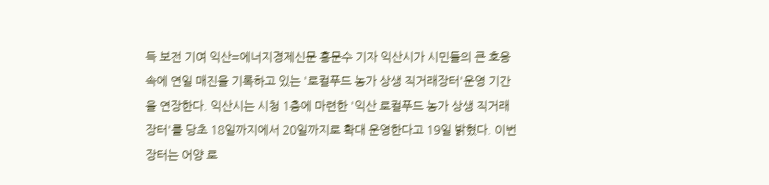득 보전 기여 익산=에너지경제신문 홍문수 기자 익산시가 시민들의 큰 호응 속에 연일 매진을 기록하고 있는 '로컬푸드 농가 상생 직거래장터'운영 기간을 연장한다. 익산시는 시청 1층에 마련한 '익산 로컬푸드 농가 상생 직거래 장터'를 당초 18일까지에서 20일까지로 확대 운영한다고 19일 밝혔다. 이번 장터는 어양 로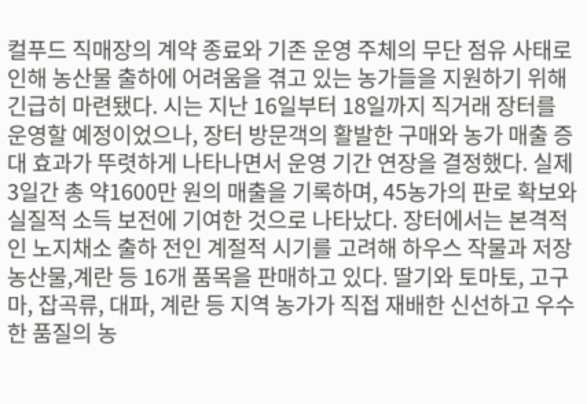컬푸드 직매장의 계약 종료와 기존 운영 주체의 무단 점유 사태로 인해 농산물 출하에 어려움을 겪고 있는 농가들을 지원하기 위해 긴급히 마련됐다. 시는 지난 16일부터 18일까지 직거래 장터를 운영할 예정이었으나, 장터 방문객의 활발한 구매와 농가 매출 증대 효과가 뚜렷하게 나타나면서 운영 기간 연장을 결정했다. 실제 3일간 총 약1600만 원의 매출을 기록하며, 45농가의 판로 확보와 실질적 소득 보전에 기여한 것으로 나타났다. 장터에서는 본격적인 노지채소 출하 전인 계절적 시기를 고려해 하우스 작물과 저장 농산물,계란 등 16개 품목을 판매하고 있다. 딸기와 토마토, 고구마, 잡곡류, 대파, 계란 등 지역 농가가 직접 재배한 신선하고 우수한 품질의 농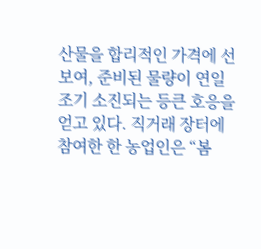산물을 합리적인 가격에 선보여, 준비된 물량이 연일 조기 소진되는 등큰 호응을 얻고 있다. 직거래 장터에 참여한 한 농업인은 “봄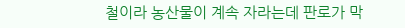철이라 농산물이 계속 자라는데 판로가 막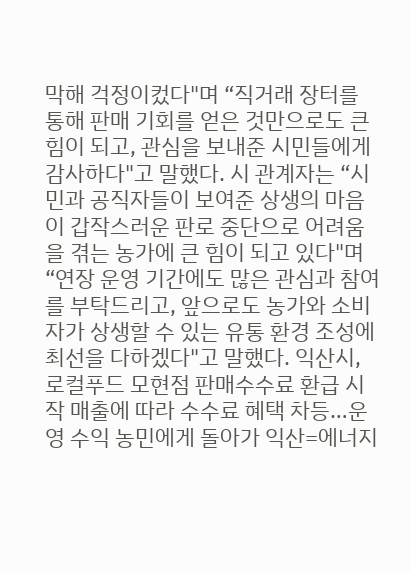막해 걱정이컸다"며 “직거래 장터를 통해 판매 기회를 얻은 것만으로도 큰 힘이 되고, 관심을 보내준 시민들에게 감사하다"고 말했다. 시 관계자는 “시민과 공직자들이 보여준 상생의 마음이 갑작스러운 판로 중단으로 어려움을 겪는 농가에 큰 힘이 되고 있다"며 “연장 운영 기간에도 많은 관심과 참여를 부탁드리고, 앞으로도 농가와 소비자가 상생할 수 있는 유통 환경 조성에 최선을 다하겠다"고 말했다. 익산시, 로컬푸드 모현점 판매수수료 환급 시작 매출에 따라 수수료 혜택 차등…운영 수익 농민에게 돌아가 익산=에너지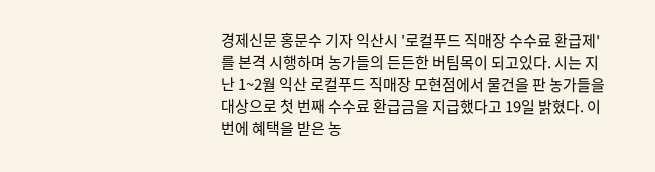경제신문 홍문수 기자 익산시 '로컬푸드 직매장 수수료 환급제'를 본격 시행하며 농가들의 든든한 버팀목이 되고있다. 시는 지난 1~2월 익산 로컬푸드 직매장 모현점에서 물건을 판 농가들을 대상으로 첫 번째 수수료 환급금을 지급했다고 19일 밝혔다. 이번에 혜택을 받은 농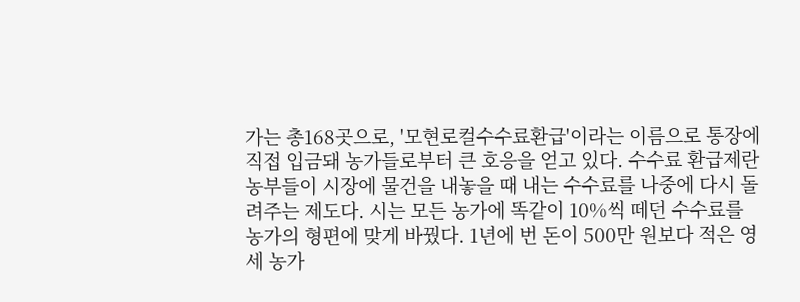가는 총168곳으로, '모현로컬수수료환급'이라는 이름으로 통장에 직접 입금돼 농가들로부터 큰 호응을 얻고 있다. 수수료 환급제란 농부들이 시장에 물건을 내놓을 때 내는 수수료를 나중에 다시 돌려주는 제도다. 시는 모든 농가에 똑같이 10%씩 떼던 수수료를 농가의 형편에 맞게 바꿨다. 1년에 번 돈이 500만 원보다 적은 영세 농가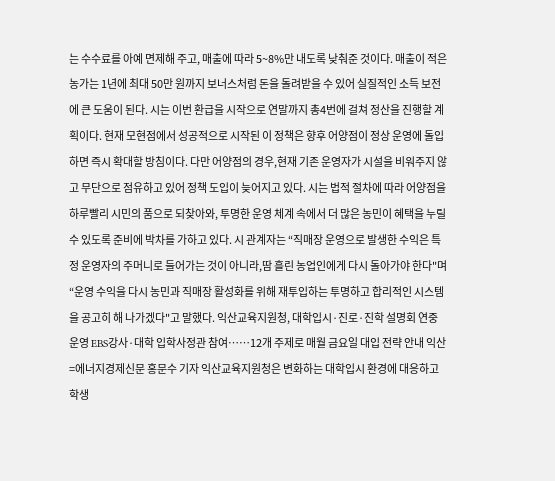는 수수료를 아예 면제해 주고, 매출에 따라 5~8%만 내도록 낮춰준 것이다. 매출이 적은 농가는 1년에 최대 50만 원까지 보너스처럼 돈을 돌려받을 수 있어 실질적인 소득 보전에 큰 도움이 된다. 시는 이번 환급을 시작으로 연말까지 총4번에 걸쳐 정산을 진행할 계획이다. 현재 모현점에서 성공적으로 시작된 이 정책은 향후 어양점이 정상 운영에 돌입하면 즉시 확대할 방침이다. 다만 어양점의 경우,현재 기존 운영자가 시설을 비워주지 않고 무단으로 점유하고 있어 정책 도입이 늦어지고 있다. 시는 법적 절차에 따라 어양점을 하루빨리 시민의 품으로 되찾아와, 투명한 운영 체계 속에서 더 많은 농민이 혜택을 누릴 수 있도록 준비에 박차를 가하고 있다. 시 관계자는 “직매장 운영으로 발생한 수익은 특정 운영자의 주머니로 들어가는 것이 아니라,땀 흘린 농업인에게 다시 돌아가야 한다"며 “운영 수익을 다시 농민과 직매장 활성화를 위해 재투입하는 투명하고 합리적인 시스템을 공고히 해 나가겠다"고 말했다. 익산교육지원청, 대학입시·진로·진학 설명회 연중 운영 EBS강사·대학 입학사정관 참여……12개 주제로 매월 금요일 대입 전략 안내 익산=에너지경제신문 홍문수 기자 익산교육지원청은 변화하는 대학입시 환경에 대응하고 학생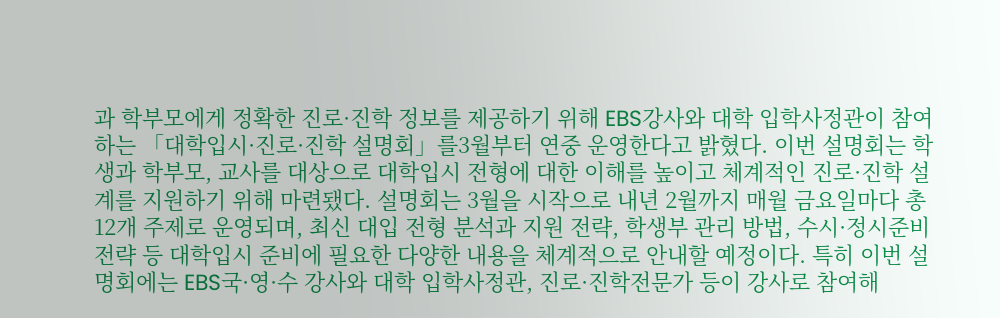과 학부모에게 정확한 진로·진학 정보를 제공하기 위해 EBS강사와 대학 입학사정관이 참여하는 「대학입시·진로·진학 설명회」를3월부터 연중 운영한다고 밝혔다. 이번 설명회는 학생과 학부모, 교사를 대상으로 대학입시 전형에 대한 이해를 높이고 체계적인 진로·진학 설계를 지원하기 위해 마련됐다. 설명회는 3월을 시작으로 내년 2월까지 매월 금요일마다 총12개 주제로 운영되며, 최신 대입 전형 분석과 지원 전략, 학생부 관리 방법, 수시·정시준비 전략 등 대학입시 준비에 필요한 다양한 내용을 체계적으로 안내할 예정이다. 특히 이번 설명회에는 EBS국·영·수 강사와 대학 입학사정관, 진로·진학전문가 등이 강사로 참여해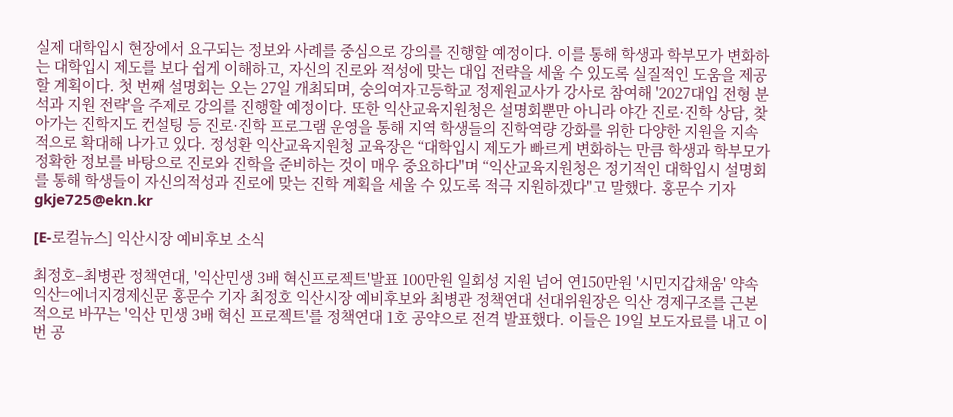실제 대학입시 현장에서 요구되는 정보와 사례를 중심으로 강의를 진행할 예정이다. 이를 통해 학생과 학부모가 변화하는 대학입시 제도를 보다 쉽게 이해하고, 자신의 진로와 적성에 맞는 대입 전략을 세울 수 있도록 실질적인 도움을 제공할 계획이다. 첫 번째 설명회는 오는 27일 개최되며, 숭의여자고등학교 정제원교사가 강사로 참여해 '2027대입 전형 분석과 지원 전략'을 주제로 강의를 진행할 예정이다. 또한 익산교육지원청은 설명회뿐만 아니라 야간 진로·진학 상담, 찾아가는 진학지도 컨설팅 등 진로·진학 프로그램 운영을 통해 지역 학생들의 진학역량 강화를 위한 다양한 지원을 지속적으로 확대해 나가고 있다. 정성환 익산교육지원청 교육장은 “대학입시 제도가 빠르게 변화하는 만큼 학생과 학부모가 정확한 정보를 바탕으로 진로와 진학을 준비하는 것이 매우 중요하다"며 “익산교육지원청은 정기적인 대학입시 설명회를 통해 학생들이 자신의적성과 진로에 맞는 진학 계획을 세울 수 있도록 적극 지원하겠다"고 말했다. 홍문수 기자 gkje725@ekn.kr

[E-로컬뉴스] 익산시장 예비후보 소식

최정호–최병관 정책연대, '익산민생 3배 혁신프로젝트'발표 100만원 일회성 지원 넘어 연150만원 '시민지갑채움' 약속 익산=에너지경제신문 홍문수 기자 최정호 익산시장 예비후보와 최병관 정책연대 선대위원장은 익산 경제구조를 근본적으로 바꾸는 '익산 민생 3배 혁신 프로젝트'를 정책연대 1호 공약으로 전격 발표했다. 이들은 19일 보도자료를 내고 이번 공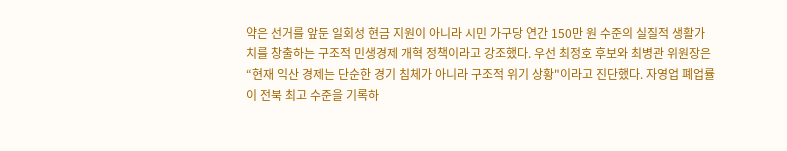약은 선거를 앞둔 일회성 현금 지원이 아니라 시민 가구당 연간 150만 원 수준의 실질적 생활가치를 창출하는 구조적 민생경제 개혁 정책이라고 강조했다. 우선 최정호 후보와 최병관 위원장은 “현재 익산 경제는 단순한 경기 침체가 아니라 구조적 위기 상황"이라고 진단했다. 자영업 폐업률이 전북 최고 수준을 기록하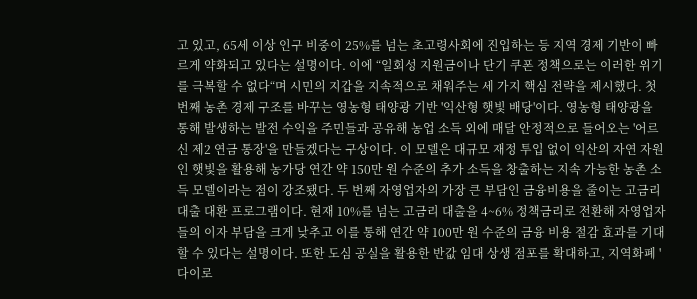고 있고, 65세 이상 인구 비중이 25%를 넘는 초고령사회에 진입하는 등 지역 경제 기반이 빠르게 약화되고 있다는 설명이다. 이에 “일회성 지원금이나 단기 쿠폰 정책으로는 이러한 위기를 극복할 수 없다“며 시민의 지갑을 지속적으로 채워주는 세 가지 핵심 전략을 제시했다. 첫 번째 농촌 경제 구조를 바꾸는 영농형 태양광 기반 '익산형 햇빛 배당'이다. 영농형 태양광을 통해 발생하는 발전 수익을 주민들과 공유해 농업 소득 외에 매달 안정적으로 들어오는 '어르신 제2 연금 통장'을 만들겠다는 구상이다. 이 모델은 대규모 재정 투입 없이 익산의 자연 자원인 햇빛을 활용해 농가당 연간 약 150만 원 수준의 추가 소득을 창출하는 지속 가능한 농촌 소득 모델이라는 점이 강조됐다. 두 번째 자영업자의 가장 큰 부담인 금융비용을 줄이는 고금리 대출 대환 프로그램이다. 현재 10%를 넘는 고금리 대출을 4~6% 정책금리로 전환해 자영업자들의 이자 부담을 크게 낮추고 이를 통해 연간 약 100만 원 수준의 금융 비용 절감 효과를 기대할 수 있다는 설명이다. 또한 도심 공실을 활용한 반값 임대 상생 점포를 확대하고, 지역화폐 '다이로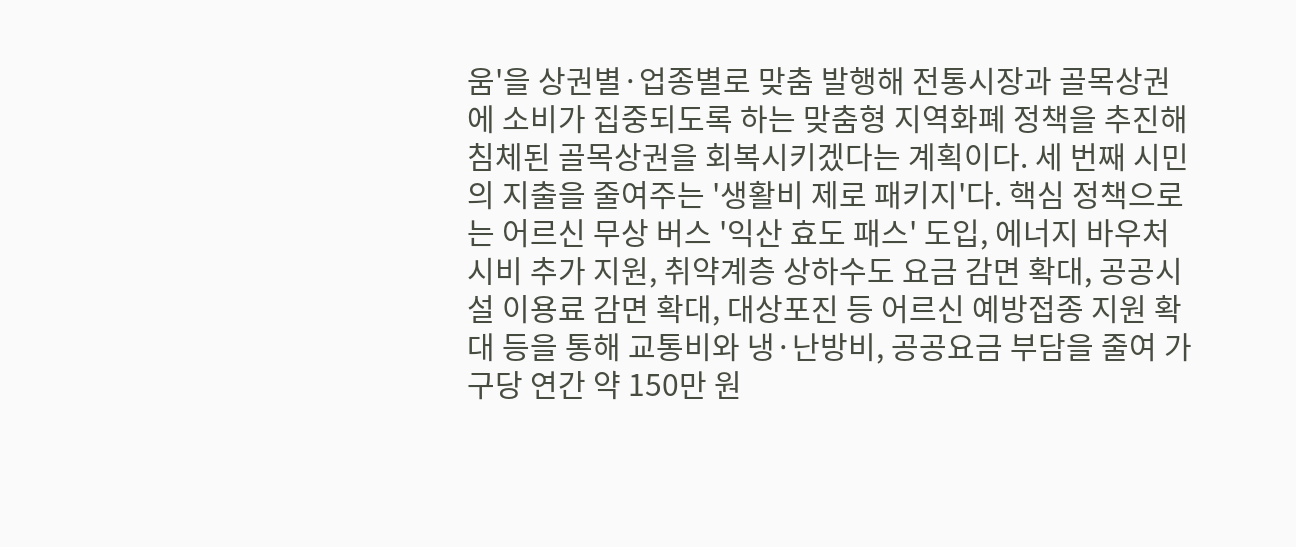움'을 상권별·업종별로 맞춤 발행해 전통시장과 골목상권에 소비가 집중되도록 하는 맞춤형 지역화폐 정책을 추진해 침체된 골목상권을 회복시키겠다는 계획이다. 세 번째 시민의 지출을 줄여주는 '생활비 제로 패키지'다. 핵심 정책으로는 어르신 무상 버스 '익산 효도 패스' 도입, 에너지 바우처 시비 추가 지원, 취약계층 상하수도 요금 감면 확대, 공공시설 이용료 감면 확대, 대상포진 등 어르신 예방접종 지원 확대 등을 통해 교통비와 냉·난방비, 공공요금 부담을 줄여 가구당 연간 약 150만 원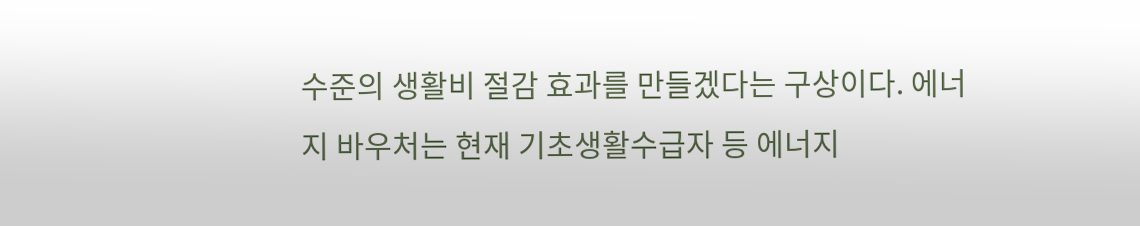수준의 생활비 절감 효과를 만들겠다는 구상이다. 에너지 바우처는 현재 기초생활수급자 등 에너지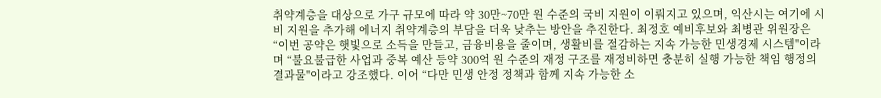취약계층을 대상으로 가구 규모에 따라 약 30만~70만 원 수준의 국비 지원이 이뤄지고 있으며, 익산시는 여기에 시비 지원을 추가해 에너지 취약계층의 부담을 더욱 낮추는 방안을 추진한다. 최정호 예비후보와 최병관 위원장은 “이번 공약은 햇빛으로 소득을 만들고, 금융비용을 줄이며, 생활비를 절감하는 지속 가능한 민생경제 시스템"이라며 “불요불급한 사업과 중복 예산 등약 300억 원 수준의 재정 구조를 재정비하면 충분히 실행 가능한 책임 행정의 결과물"이라고 강조했다. 이어 “다만 민생 안정 정책과 함께 지속 가능한 소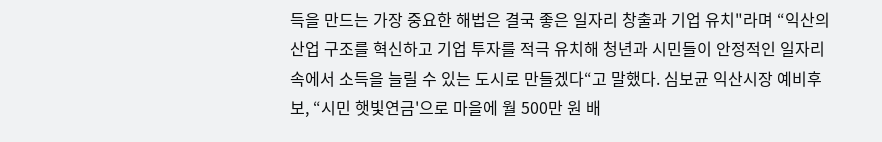득을 만드는 가장 중요한 해법은 결국 좋은 일자리 창출과 기업 유치"라며 “익산의 산업 구조를 혁신하고 기업 투자를 적극 유치해 청년과 시민들이 안정적인 일자리 속에서 소득을 늘릴 수 있는 도시로 만들겠다“고 말했다. 심보균 익산시장 예비후보, “시민 햇빛연금'으로 마을에 월 500만 원 배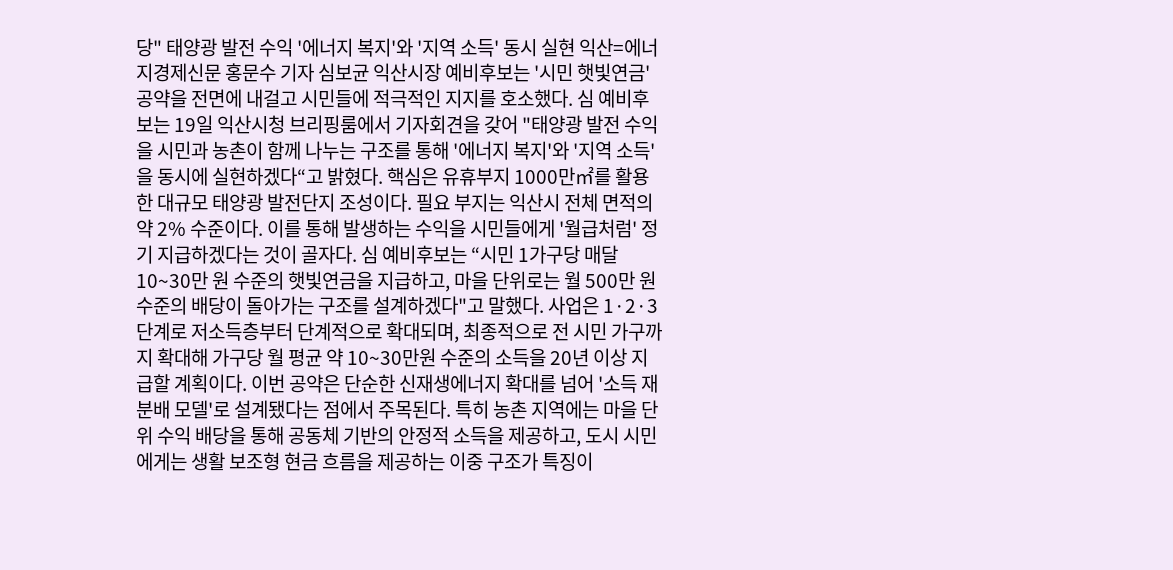당" 태양광 발전 수익 '에너지 복지'와 '지역 소득' 동시 실현 익산=에너지경제신문 홍문수 기자 심보균 익산시장 예비후보는 '시민 햇빛연금' 공약을 전면에 내걸고 시민들에 적극적인 지지를 호소했다. 심 예비후보는 19일 익산시청 브리핑룸에서 기자회견을 갖어 "태양광 발전 수익을 시민과 농촌이 함께 나누는 구조를 통해 '에너지 복지'와 '지역 소득'을 동시에 실현하겠다“고 밝혔다. 핵심은 유휴부지 1000만㎡를 활용한 대규모 태양광 발전단지 조성이다. 필요 부지는 익산시 전체 면적의 약 2% 수준이다. 이를 통해 발생하는 수익을 시민들에게 '월급처럼' 정기 지급하겠다는 것이 골자다. 심 예비후보는 “시민 1가구당 매달 10~30만 원 수준의 햇빛연금을 지급하고, 마을 단위로는 월 500만 원 수준의 배당이 돌아가는 구조를 설계하겠다"고 말했다. 사업은 1·2·3단계로 저소득층부터 단계적으로 확대되며, 최종적으로 전 시민 가구까지 확대해 가구당 월 평균 약 10~30만원 수준의 소득을 20년 이상 지급할 계획이다. 이번 공약은 단순한 신재생에너지 확대를 넘어 '소득 재분배 모델'로 설계됐다는 점에서 주목된다. 특히 농촌 지역에는 마을 단위 수익 배당을 통해 공동체 기반의 안정적 소득을 제공하고, 도시 시민에게는 생활 보조형 현금 흐름을 제공하는 이중 구조가 특징이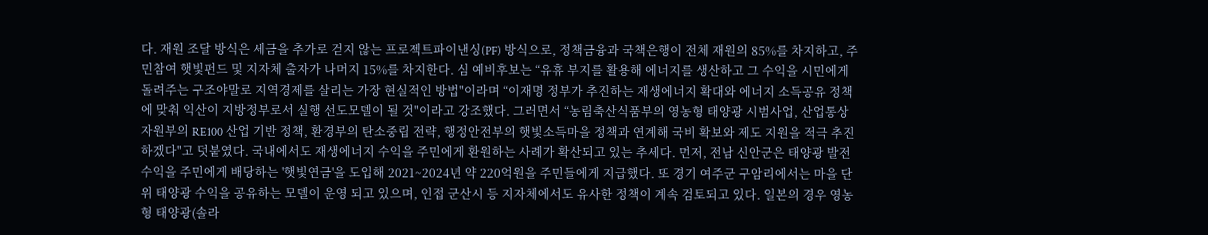다. 재원 조달 방식은 세금을 추가로 걷지 않는 프로젝트파이낸싱(PF) 방식으로, 정책금융과 국책은행이 전체 재원의 85%를 차지하고, 주민참여 햇빛펀드 및 지자체 출자가 나머지 15%를 차지한다. 심 예비후보는 “유휴 부지를 활용해 에너지를 생산하고 그 수익을 시민에게 돌려주는 구조야말로 지역경제를 살리는 가장 현실적인 방법"이라며 “이재명 정부가 추진하는 재생에너지 확대와 에너지 소득공유 정책에 맞춰 익산이 지방정부로서 실행 선도모델이 될 것"이라고 강조했다. 그러면서 “농림축산식품부의 영농형 태양광 시범사업, 산업통상자원부의 RE100 산업 기반 정책, 환경부의 탄소중립 전략, 행정안전부의 햇빛소득마을 정책과 연계해 국비 확보와 제도 지원을 적극 추진하겠다"고 덧붙였다. 국내에서도 재생에너지 수익을 주민에게 환원하는 사례가 확산되고 있는 추세다. 먼저, 전남 신안군은 태양광 발전 수익을 주민에게 배당하는 '햇빛연금'을 도입해 2021~2024년 약 220억원을 주민들에게 지급했다. 또 경기 여주군 구암리에서는 마을 단위 태양광 수익을 공유하는 모델이 운영 되고 있으며, 인접 군산시 등 지자체에서도 유사한 정책이 계속 검토되고 있다. 일본의 경우 영농형 태양광(솔라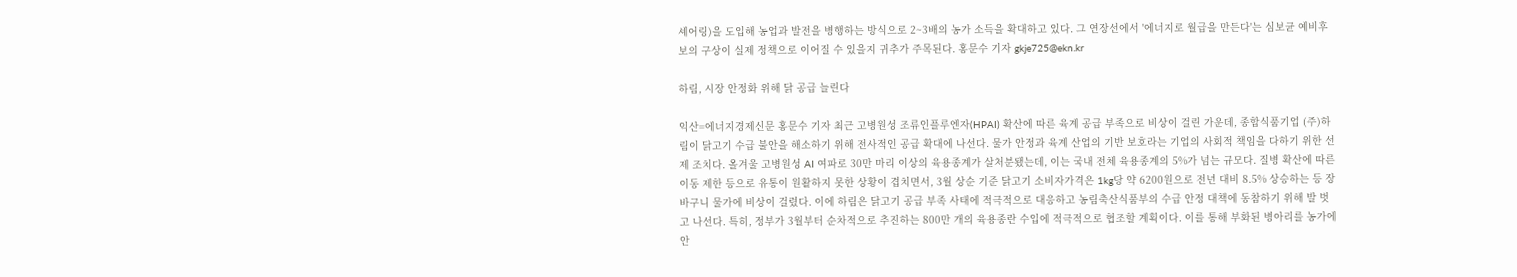셰어링)을 도입해 농업과 발전을 병행하는 방식으로 2~3배의 농가 소득을 확대하고 있다. 그 연장선에서 '에너지로 월급을 만든다'는 심보균 예비후보의 구상이 실제 정책으로 이어질 수 있을지 귀추가 주목된다. 홍문수 기자 gkje725@ekn.kr

하림, 시장 안정화 위해 닭 공급 늘린다

익산=에너지경제신문 홍문수 기자 최근 고병원성 조류인플루엔자(HPAI) 확산에 따른 육계 공급 부족으로 비상이 걸린 가운데, 종합식품기업 (주)하림이 닭고기 수급 불안을 해소하기 위해 전사적인 공급 확대에 나선다. 물가 안정과 육계 산업의 기반 보호라는 기업의 사회적 책임을 다하기 위한 선제 조치다. 올겨울 고병원성 AI 여파로 30만 마리 이상의 육용종계가 살처분됐는데, 이는 국내 전체 육용종계의 5%가 넘는 규모다. 질병 확산에 따른 이동 제한 등으로 유통이 원활하지 못한 상황이 겹치면서, 3월 상순 기준 닭고기 소비자가격은 1kg당 약 6200원으로 전년 대비 8.5% 상승하는 등 장바구니 물가에 비상이 걸렸다. 이에 하림은 닭고기 공급 부족 사태에 적극적으로 대응하고 농림축산식품부의 수급 안정 대책에 동참하기 위해 발 벗고 나선다. 특히, 정부가 3월부터 순차적으로 추진하는 800만 개의 육용종란 수입에 적극적으로 협조할 계획이다. 이를 통해 부화된 병아리를 농가에 안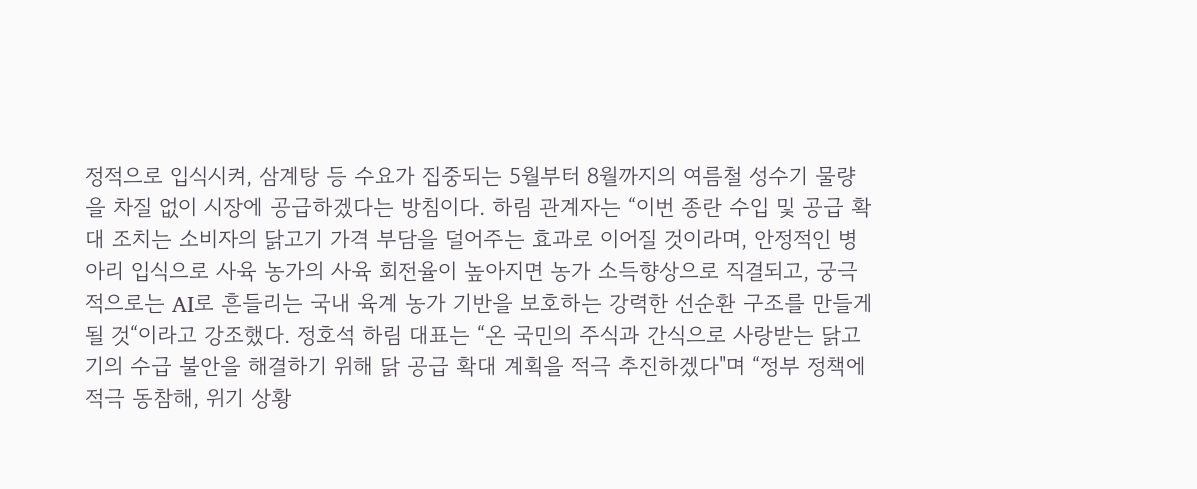정적으로 입식시켜, 삼계탕 등 수요가 집중되는 5월부터 8월까지의 여름철 성수기 물량을 차질 없이 시장에 공급하겠다는 방침이다. 하림 관계자는 “이번 종란 수입 및 공급 확대 조치는 소비자의 닭고기 가격 부담을 덜어주는 효과로 이어질 것이라며, 안정적인 병아리 입식으로 사육 농가의 사육 회전율이 높아지면 농가 소득향상으로 직결되고, 궁극적으로는 AI로 흔들리는 국내 육계 농가 기반을 보호하는 강력한 선순환 구조를 만들게 될 것“이라고 강조했다. 정호석 하림 대표는 “온 국민의 주식과 간식으로 사랑받는 닭고기의 수급 불안을 해결하기 위해 닭 공급 확대 계획을 적극 추진하겠다"며 “정부 정책에 적극 동참해, 위기 상황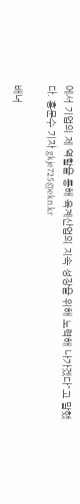에서 기업의 제 역할을 통해 육계산업의 지속 성장을 위해 노력해 나가겠다"고 말했다. 홍문수 기자 gkje725@ekn.kr

배너